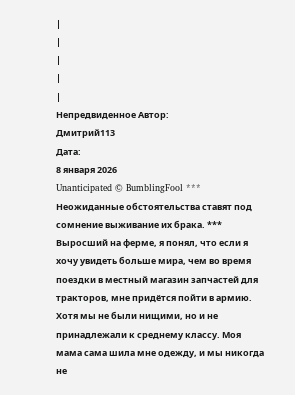|
|
|
|
|
Непредвиденное Автор:
Дмитрий113
Дата:
8 января 2026
Unanticipated © BumblingFool *** Неожиданные обстоятельства ставят под сомнение выживание их брака. *** Выросший на ферме, я понял, что если я хочу увидеть больше мира, чем во время поездки в местный магазин запчастей для тракторов, мне придётся пойти в армию. Хотя мы не были нищими, но и не принадлежали к среднему классу. Моя мама сама шила мне одежду, и мы никогда не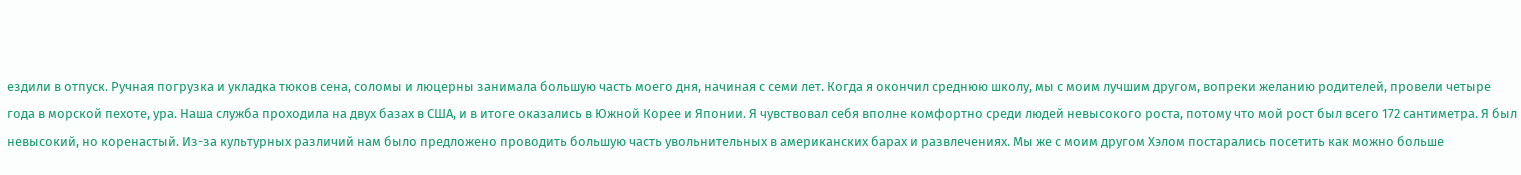ездили в отпуск. Ручная погрузка и укладка тюков сена, соломы и люцерны занимала большую часть моего дня, начиная с семи лет. Когда я окончил среднюю школу, мы с моим лучшим другом, вопреки желанию родителей, провели четыре года в морской пехоте, ура. Наша служба проходила на двух базах в США, и в итоге оказались в Южной Корее и Японии. Я чувствовал себя вполне комфортно среди людей невысокого роста, потому что мой рост был всего 172 сантиметра. Я был невысокий, но коренастый. Из-за культурных различий нам было предложено проводить большую часть увольнительных в американских барах и развлечениях. Мы же с моим другом Хэлом постарались посетить как можно больше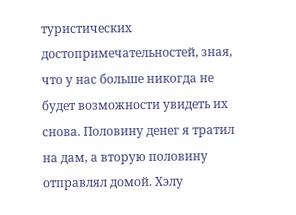туристических достопримечательностей, зная, что у нас больше никогда не будет возможности увидеть их снова. Половину денег я тратил на дам, а вторую половину отправлял домой. Хэлу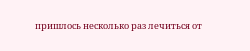пришлось несколько раз лечиться от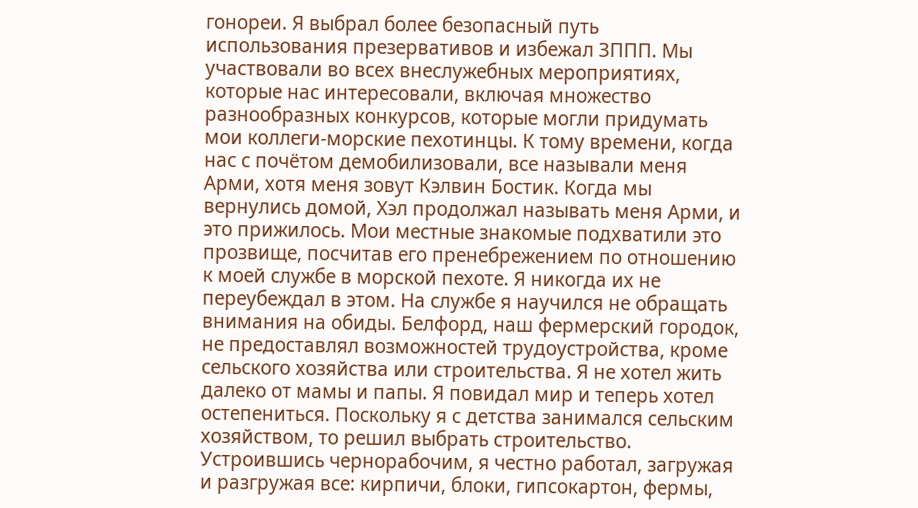гонореи. Я выбрал более безопасный путь использования презервативов и избежал ЗППП. Мы участвовали во всех внеслужебных мероприятиях, которые нас интересовали, включая множество разнообразных конкурсов, которые могли придумать мои коллеги-морские пехотинцы. К тому времени, когда нас с почётом демобилизовали, все называли меня Арми, хотя меня зовут Кэлвин Бостик. Когда мы вернулись домой, Хэл продолжал называть меня Арми, и это прижилось. Мои местные знакомые подхватили это прозвище, посчитав его пренебрежением по отношению к моей службе в морской пехоте. Я никогда их не переубеждал в этом. На службе я научился не обращать внимания на обиды. Белфорд, наш фермерский городок, не предоставлял возможностей трудоустройства, кроме сельского хозяйства или строительства. Я не хотел жить далеко от мамы и папы. Я повидал мир и теперь хотел остепениться. Поскольку я с детства занимался сельским хозяйством, то решил выбрать строительство. Устроившись чернорабочим, я честно работал, загружая и разгружая все: кирпичи, блоки, гипсокартон, фермы,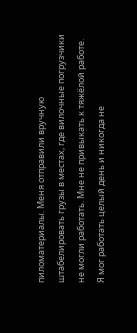пиломатериалы. Меня отправили вручную штабелировать грузы в местах, где вилочные погрузчики не могли работать. Мне не привыкать к тяжёлой работе. Я мог работать целый день и никогда не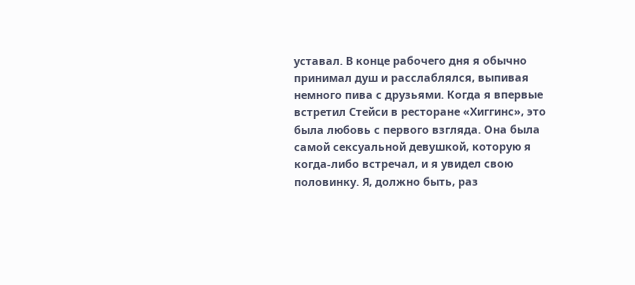уставал. В конце рабочего дня я обычно принимал душ и расслаблялся, выпивая немного пива с друзьями. Когда я впервые встретил Стейси в ресторане «Хиггинс», это была любовь с первого взгляда. Она была самой сексуальной девушкой, которую я когда-либо встречал, и я увидел свою половинку. Я, должно быть, раз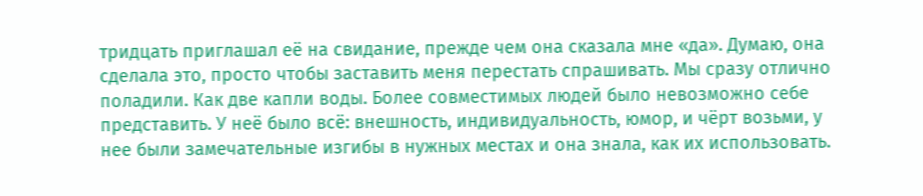тридцать приглашал её на свидание, прежде чем она сказала мне «да». Думаю, она сделала это, просто чтобы заставить меня перестать спрашивать. Мы сразу отлично поладили. Как две капли воды. Более совместимых людей было невозможно себе представить. У неё было всё: внешность, индивидуальность, юмор, и чёрт возьми, у нее были замечательные изгибы в нужных местах и она знала, как их использовать.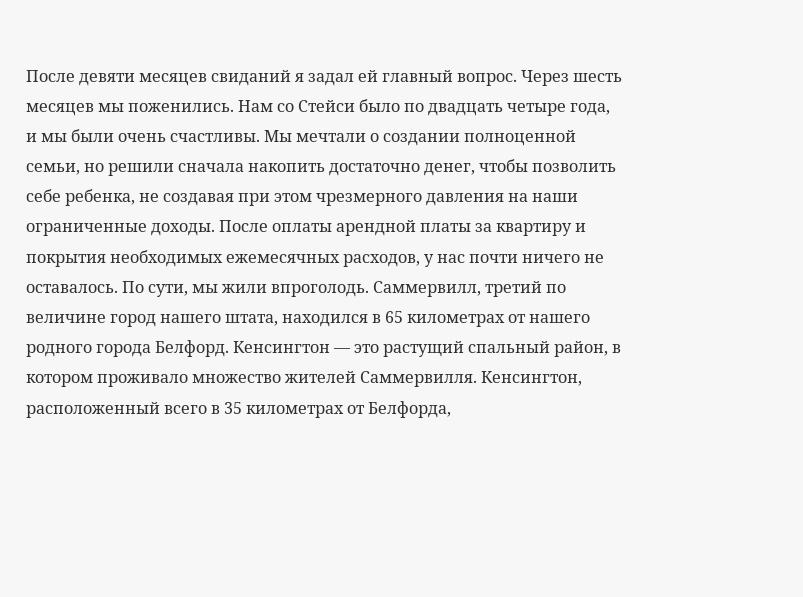После девяти месяцев свиданий я задал ей главный вопрос. Через шесть месяцев мы поженились. Нам со Стейси было по двадцать четыре года, и мы были очень счастливы. Мы мечтали о создании полноценной семьи, но решили сначала накопить достаточно денег, чтобы позволить себе ребенка, не создавая при этом чрезмерного давления на наши ограниченные доходы. После оплаты арендной платы за квартиру и покрытия необходимых ежемесячных расходов, у нас почти ничего не оставалось. По сути, мы жили впроголодь. Саммервилл, третий по величине город нашего штата, находился в 65 километрах от нашего родного города Белфорд. Кенсингтон — это растущий спальный район, в котором проживало множество жителей Саммервилля. Кенсингтон, расположенный всего в 35 километрах от Белфорда,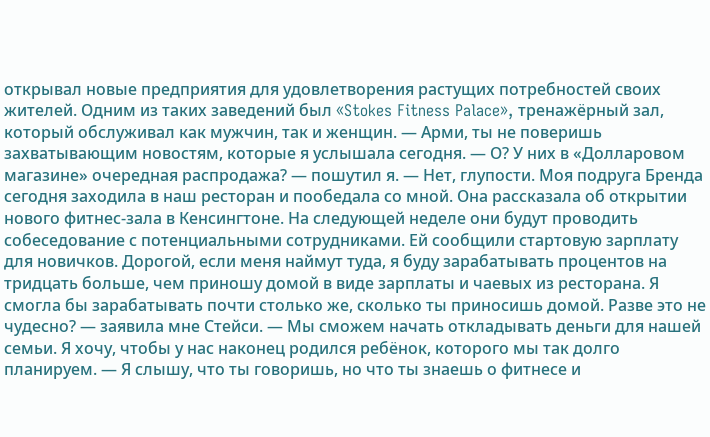открывал новые предприятия для удовлетворения растущих потребностей своих жителей. Одним из таких заведений был «Stokes Fitness Palace», тренажёрный зал, который обслуживал как мужчин, так и женщин. — Арми, ты не поверишь захватывающим новостям, которые я услышала сегодня. — О? У них в «Долларовом магазине» очередная распродажа? — пошутил я. — Нет, глупости. Моя подруга Бренда сегодня заходила в наш ресторан и пообедала со мной. Она рассказала об открытии нового фитнес-зала в Кенсингтоне. На следующей неделе они будут проводить собеседование с потенциальными сотрудниками. Ей сообщили стартовую зарплату для новичков. Дорогой, если меня наймут туда, я буду зарабатывать процентов на тридцать больше, чем приношу домой в виде зарплаты и чаевых из ресторана. Я смогла бы зарабатывать почти столько же, сколько ты приносишь домой. Разве это не чудесно? — заявила мне Стейси. — Мы сможем начать откладывать деньги для нашей семьи. Я хочу, чтобы у нас наконец родился ребёнок, которого мы так долго планируем. — Я слышу, что ты говоришь, но что ты знаешь о фитнесе и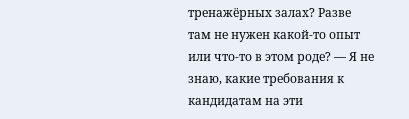тренажёрных залах? Разве там не нужен какой-то опыт или что-то в этом роде? — Я не знаю, какие требования к кандидатам на эти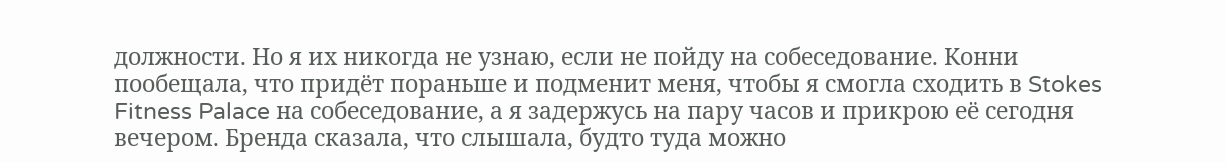должности. Но я их никогда не узнаю, если не пойду на собеседование. Конни пообещала, что придёт пораньше и подменит меня, чтобы я смогла сходить в Stokes Fitness Palace на собеседование, а я задержусь на пару часов и прикрою её сегодня вечером. Бренда сказала, что слышала, будто туда можно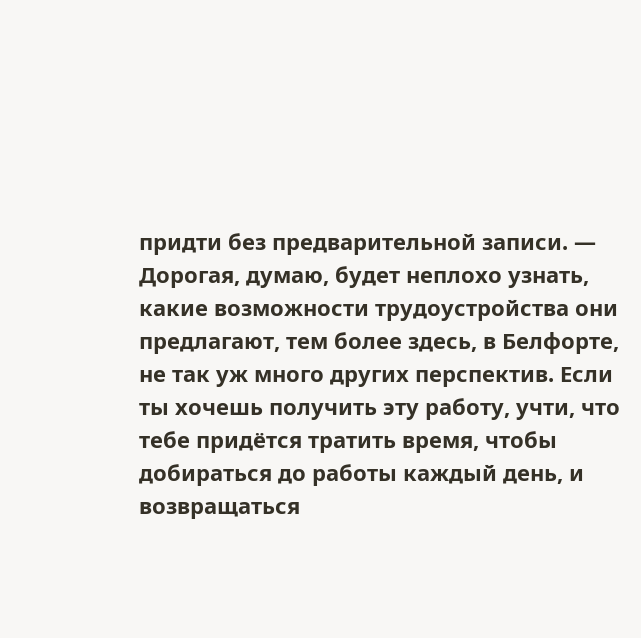придти без предварительной записи. — Дорогая, думаю, будет неплохо узнать, какие возможности трудоустройства они предлагают, тем более здесь, в Белфорте, не так уж много других перспектив. Если ты хочешь получить эту работу, учти, что тебе придётся тратить время, чтобы добираться до работы каждый день, и возвращаться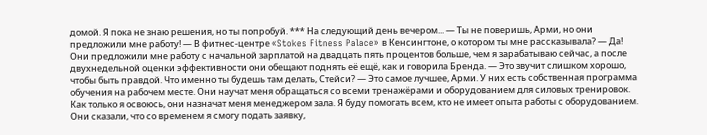домой. Я пока не знаю решения, но ты попробуй. *** На следующий день вечером... — Ты не поверишь, Арми, но они предложили мне работу! — В фитнес-центре «Stokes Fitness Palace» в Кенсингтоне, о котором ты мне рассказывала? — Да! Они предложили мне работу с начальной зарплатой на двадцать пять процентов больше, чем я зарабатываю сейчас, а после двухнедельной оценки эффективности они обещают поднять её ещё, как и говорила Бренда. — Это звучит слишком хорошо, чтобы быть правдой. Что именно ты будешь там делать, Стейси? — Это самое лучшее, Арми. У них есть собственная программа обучения на рабочем месте. Они научат меня обращаться со всеми тренажёрами и оборудованием для силовых тренировок. Как только я освоюсь, они назначат меня менеджером зала. Я буду помогать всем, кто не имеет опыта работы с оборудованием. Они сказали, что со временем я смогу подать заявку,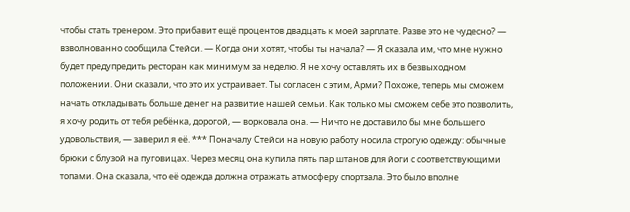чтобы стать тренером. Это прибавит ещё процентов двадцать к моей зарплате. Разве это не чудесно? — взволнованно сообщила Стейси. — Когда они хотят, чтобы ты начала? — Я сказала им, что мне нужно будет предупредить ресторан как минимум за неделю. Я не хочу оставлять их в безвыходном положении. Они сказали, что это их устраивает. Ты согласен с этим, Арми? Похоже, теперь мы сможем начать откладывать больше денег на развитие нашей семьи. Как только мы сможем себе это позволить, я хочу родить от тебя ребёнка, дорогой, — ворковала она. — Ничто не доставило бы мне большего удовольствия, — заверил я её. *** Поначалу Стейси на новую работу носила строгую одежду: обычные брюки с блузой на пуговицах. Через месяц она купила пять пар штанов для йоги с соответствующими топами. Она сказала, что её одежда должна отражать атмосферу спортзала. Это было вполне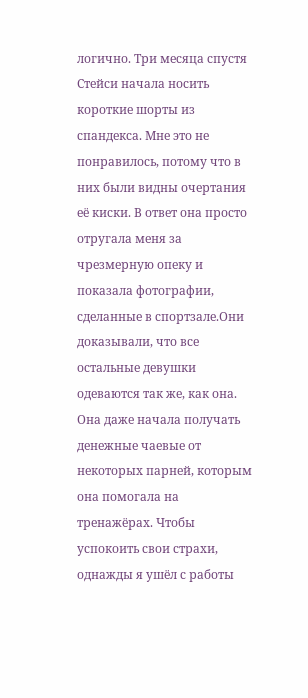логично. Три месяца спустя Стейси начала носить короткие шорты из спандекса. Мне это не понравилось, потому что в них были видны очертания её киски. В ответ она просто отругала меня за чрезмерную опеку и показала фотографии, сделанные в спортзале.Они доказывали, что все остальные девушки одеваются так же, как она. Она даже начала получать денежные чаевые от некоторых парней, которым она помогала на тренажёрах. Чтобы успокоить свои страхи, однажды я ушёл с работы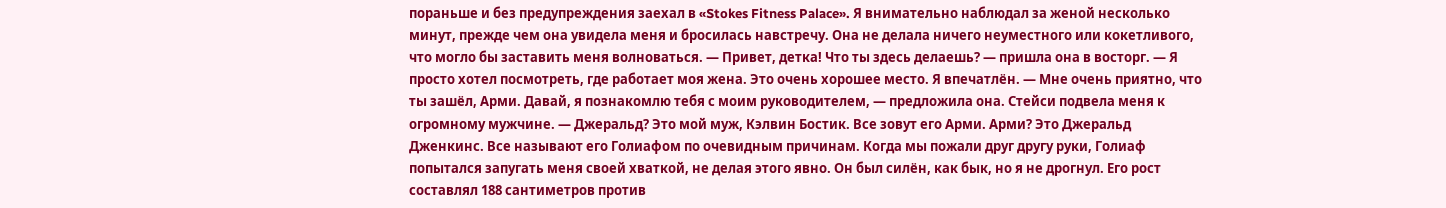пораньше и без предупреждения заехал в «Stokes Fitness Palace». Я внимательно наблюдал за женой несколько минут, прежде чем она увидела меня и бросилась навстречу. Она не делала ничего неуместного или кокетливого, что могло бы заставить меня волноваться. — Привет, детка! Что ты здесь делаешь? — пришла она в восторг. — Я просто хотел посмотреть, где работает моя жена. Это очень хорошее место. Я впечатлён. — Мне очень приятно, что ты зашёл, Арми. Давай, я познакомлю тебя с моим руководителем, — предложила она. Стейси подвела меня к огромному мужчине. — Джеральд? Это мой муж, Кэлвин Бостик. Все зовут его Арми. Арми? Это Джеральд Дженкинс. Все называют его Голиафом по очевидным причинам. Когда мы пожали друг другу руки, Голиаф попытался запугать меня своей хваткой, не делая этого явно. Он был силён, как бык, но я не дрогнул. Его рост составлял 188 сантиметров против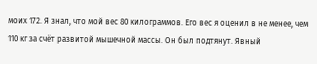моих 172. Я знал, что мой вес 80 килограммов. Его вес я оценил в не менее, чем 110 кг за счёт развитой мышечной массы. Он был подтянут. Явный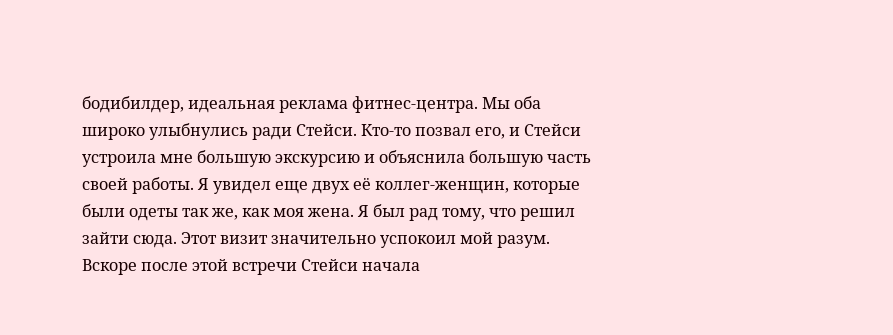бодибилдер, идеальная реклама фитнес-центра. Мы оба широко улыбнулись ради Стейси. Кто-то позвал его, и Стейси устроила мне большую экскурсию и объяснила большую часть своей работы. Я увидел еще двух её коллег-женщин, которые были одеты так же, как моя жена. Я был рад тому, что решил зайти сюда. Этот визит значительно успокоил мой разум. Вскоре после этой встречи Стейси начала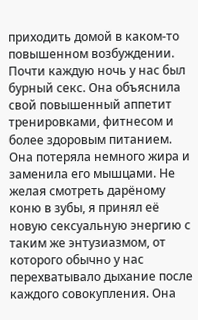приходить домой в каком-то повышенном возбуждении. Почти каждую ночь у нас был бурный секс. Она объяснила свой повышенный аппетит тренировками, фитнесом и более здоровым питанием. Она потеряла немного жира и заменила его мышцами. Не желая смотреть дарёному коню в зубы, я принял её новую сексуальную энергию с таким же энтузиазмом, от которого обычно у нас перехватывало дыхание после каждого совокупления. Она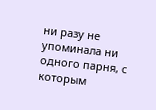ни разу не упоминала ни одного парня, с которым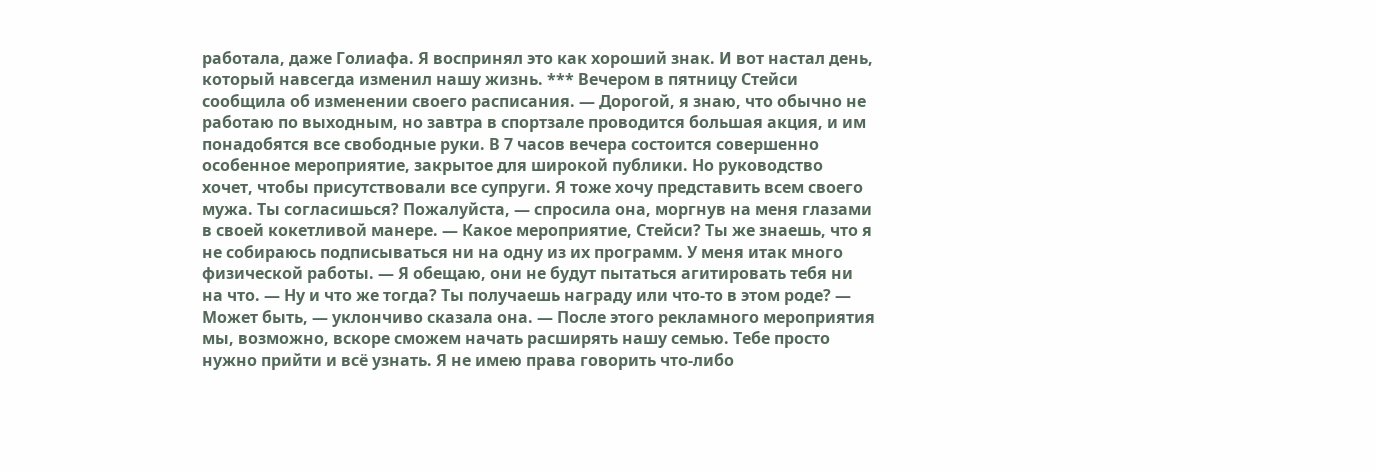работала, даже Голиафа. Я воспринял это как хороший знак. И вот настал день, который навсегда изменил нашу жизнь. *** Вечером в пятницу Стейси сообщила об изменении своего расписания. — Дорогой, я знаю, что обычно не работаю по выходным, но завтра в спортзале проводится большая акция, и им понадобятся все свободные руки. В 7 часов вечера состоится совершенно особенное мероприятие, закрытое для широкой публики. Но руководство хочет, чтобы присутствовали все супруги. Я тоже хочу представить всем своего мужа. Ты согласишься? Пожалуйста, — спросила она, моргнув на меня глазами в своей кокетливой манере. — Какое мероприятие, Стейси? Ты же знаешь, что я не собираюсь подписываться ни на одну из их программ. У меня итак много физической работы. — Я обещаю, они не будут пытаться агитировать тебя ни на что. — Ну и что же тогда? Ты получаешь награду или что-то в этом роде? — Может быть, — уклончиво сказала она. — После этого рекламного мероприятия мы, возможно, вскоре сможем начать расширять нашу семью. Тебе просто нужно прийти и всё узнать. Я не имею права говорить что-либо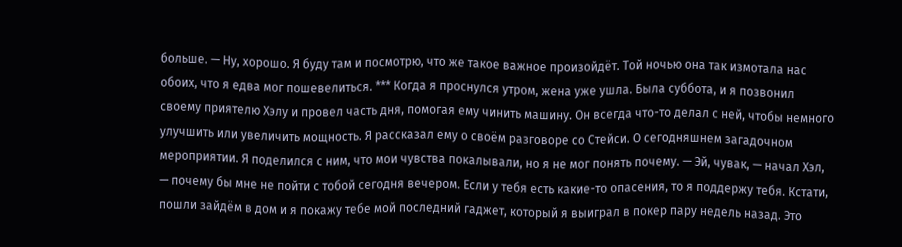больше. — Ну, хорошо. Я буду там и посмотрю, что же такое важное произойдёт. Той ночью она так измотала нас обоих, что я едва мог пошевелиться. *** Когда я проснулся утром, жена уже ушла. Была суббота, и я позвонил своему приятелю Хэлу и провел часть дня, помогая ему чинить машину. Он всегда что-то делал с ней, чтобы немного улучшить или увеличить мощность. Я рассказал ему о своём разговоре со Стейси. О сегодняшнем загадочном мероприятии. Я поделился с ним, что мои чувства покалывали, но я не мог понять почему. — Эй, чувак, — начал Хэл, — почему бы мне не пойти с тобой сегодня вечером. Если у тебя есть какие-то опасения, то я поддержу тебя. Кстати, пошли зайдём в дом и я покажу тебе мой последний гаджет, который я выиграл в покер пару недель назад. Это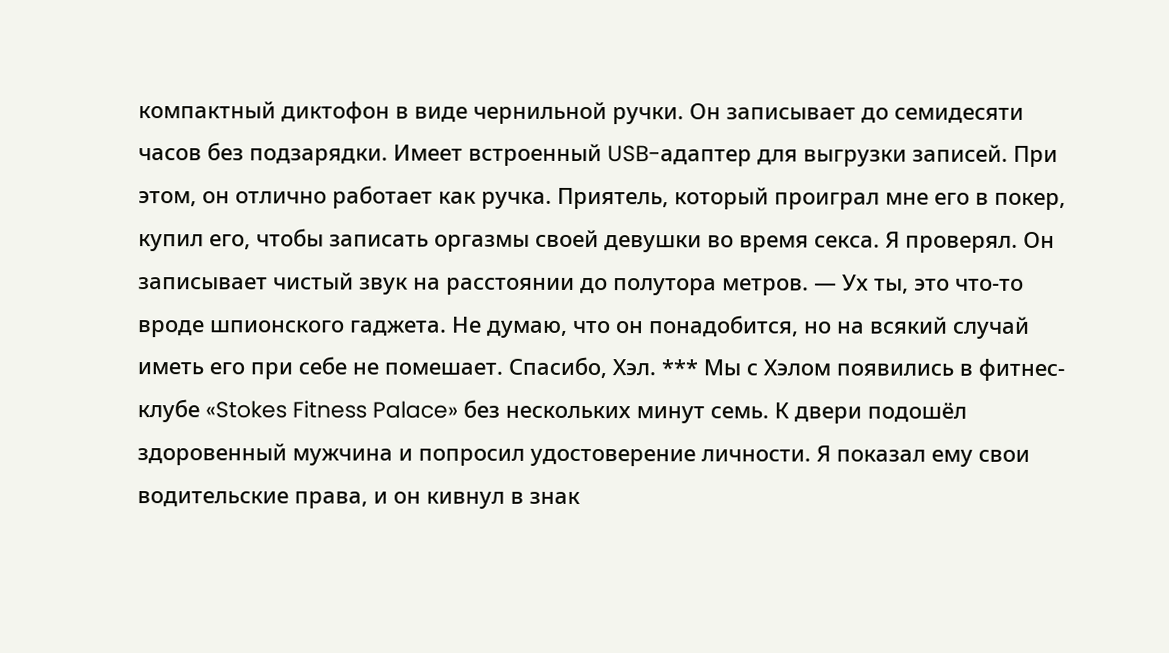компактный диктофон в виде чернильной ручки. Он записывает до семидесяти часов без подзарядки. Имеет встроенный USB-адаптер для выгрузки записей. При этом, он отлично работает как ручка. Приятель, который проиграл мне его в покер, купил его, чтобы записать оргазмы своей девушки во время секса. Я проверял. Он записывает чистый звук на расстоянии до полутора метров. — Ух ты, это что-то вроде шпионского гаджета. Не думаю, что он понадобится, но на всякий случай иметь его при себе не помешает. Спасибо, Хэл. *** Мы с Хэлом появились в фитнес-клубе «Stokes Fitness Palace» без нескольких минут семь. К двери подошёл здоровенный мужчина и попросил удостоверение личности. Я показал ему свои водительские права, и он кивнул в знак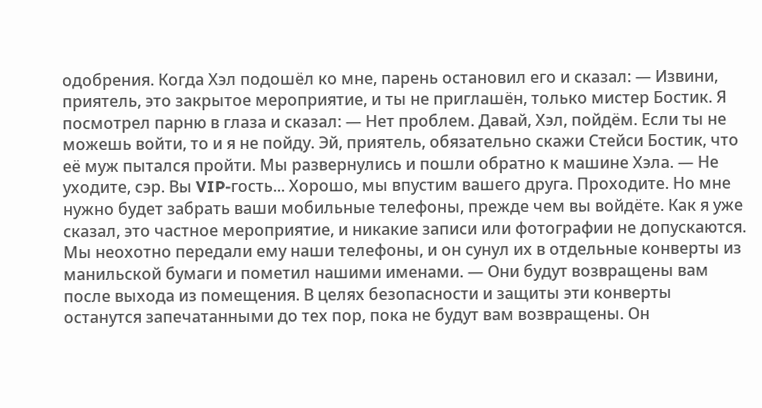одобрения. Когда Хэл подошёл ко мне, парень остановил его и сказал: — Извини, приятель, это закрытое мероприятие, и ты не приглашён, только мистер Бостик. Я посмотрел парню в глаза и сказал: — Нет проблем. Давай, Хэл, пойдём. Если ты не можешь войти, то и я не пойду. Эй, приятель, обязательно скажи Стейси Бостик, что её муж пытался пройти. Мы развернулись и пошли обратно к машине Хэла. — Не уходите, сэр. Вы VIP-гость... Хорошо, мы впустим вашего друга. Проходите. Но мне нужно будет забрать ваши мобильные телефоны, прежде чем вы войдёте. Как я уже сказал, это частное мероприятие, и никакие записи или фотографии не допускаются. Мы неохотно передали ему наши телефоны, и он сунул их в отдельные конверты из манильской бумаги и пометил нашими именами. — Они будут возвращены вам после выхода из помещения. В целях безопасности и защиты эти конверты останутся запечатанными до тех пор, пока не будут вам возвращены. Он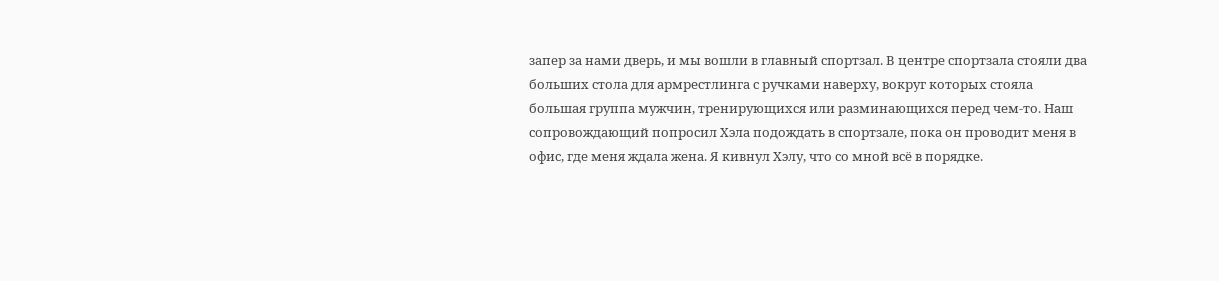запер за нами дверь, и мы вошли в главный спортзал. В центре спортзала стояли два больших стола для армрестлинга с ручками наверху, вокруг которых стояла большая группа мужчин, тренирующихся или разминающихся перед чем-то. Наш сопровождающий попросил Хэла подождать в спортзале, пока он проводит меня в офис, где меня ждала жена. Я кивнул Хэлу, что со мной всё в порядке.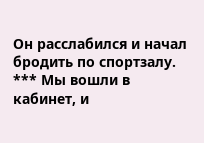Он расслабился и начал бродить по спортзалу. *** Мы вошли в кабинет, и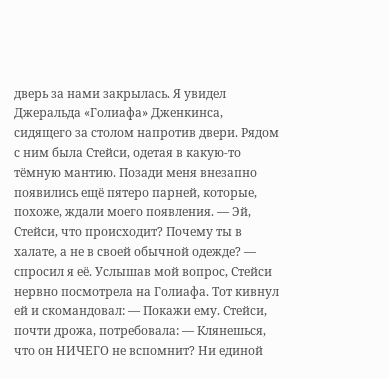дверь за нами закрылась. Я увидел Джеральда «Голиафа» Дженкинса, сидящего за столом напротив двери. Рядом с ним была Стейси, одетая в какую-то тёмную мантию. Позади меня внезапно появились ещё пятеро парней, которые, похоже, ждали моего появления. — Эй, Стейси, что происходит? Почему ты в халате, а не в своей обычной одежде? — спросил я её. Услышав мой вопрос, Стейси нервно посмотрела на Голиафа. Тот кивнул ей и скомандовал: — Покажи ему. Стейси, почти дрожа, потребовала: — Клянешься, что он НИЧЕГО не вспомнит? Ни единой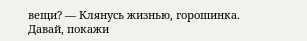вещи? — Клянусь жизнью, горошинка. Давай, покажи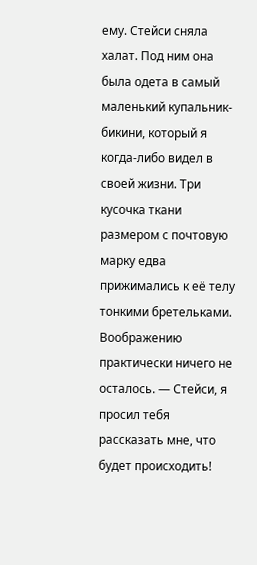ему. Стейси сняла халат. Под ним она была одета в самый маленький купальник-бикини, который я когда-либо видел в своей жизни. Три кусочка ткани размером с почтовую марку едва прижимались к её телу тонкими бретельками. Воображению практически ничего не осталось. — Стейси, я просил тебя рассказать мне, что будет происходить!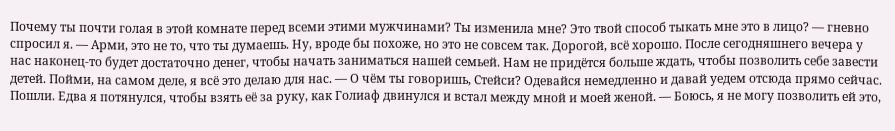Почему ты почти голая в этой комнате перед всеми этими мужчинами? Ты изменила мне? Это твой способ тыкать мне это в лицо? — гневно спросил я. — Арми, это не то, что ты думаешь. Ну, вроде бы похоже, но это не совсем так. Дорогой, всё хорошо. После сегодняшнего вечера у нас наконец-то будет достаточно денег, чтобы начать заниматься нашей семьей. Нам не придётся больше ждать, чтобы позволить себе завести детей. Пойми, на самом деле, я всё это делаю для нас. — О чём ты говоришь, Стейси? Одевайся немедленно и давай уедем отсюда прямо сейчас. Пошли. Едва я потянулся, чтобы взять её за руку, как Голиаф двинулся и встал между мной и моей женой. — Боюсь, я не могу позволить ей это,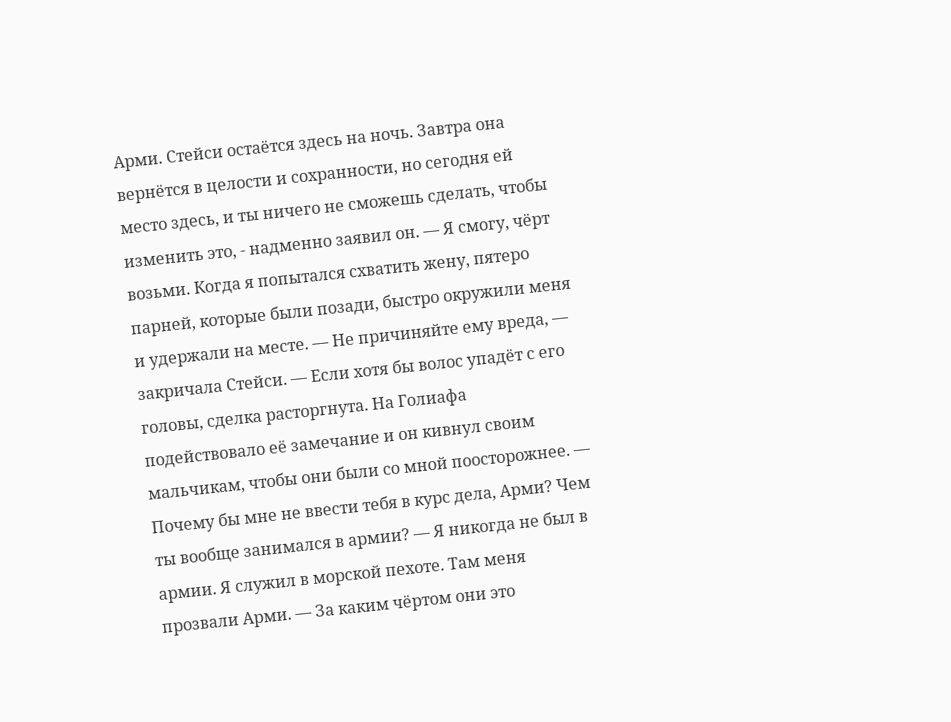Арми. Стейси остаётся здесь на ночь. Завтра она вернётся в целости и сохранности, но сегодня ей место здесь, и ты ничего не сможешь сделать, чтобы изменить это, - надменно заявил он. — Я смогу, чёрт возьми. Когда я попытался схватить жену, пятеро парней, которые были позади, быстро окружили меня и удержали на месте. — Не причиняйте ему вреда, — закричала Стейси. — Если хотя бы волос упадёт с его головы, сделка расторгнута. На Голиафа подействовало её замечание и он кивнул своим мальчикам, чтобы они были со мной поосторожнее. — Почему бы мне не ввести тебя в курс дела, Арми? Чем ты вообще занимался в армии? — Я никогда не был в армии. Я служил в морской пехоте. Там меня прозвали Арми. — За каким чёртом они это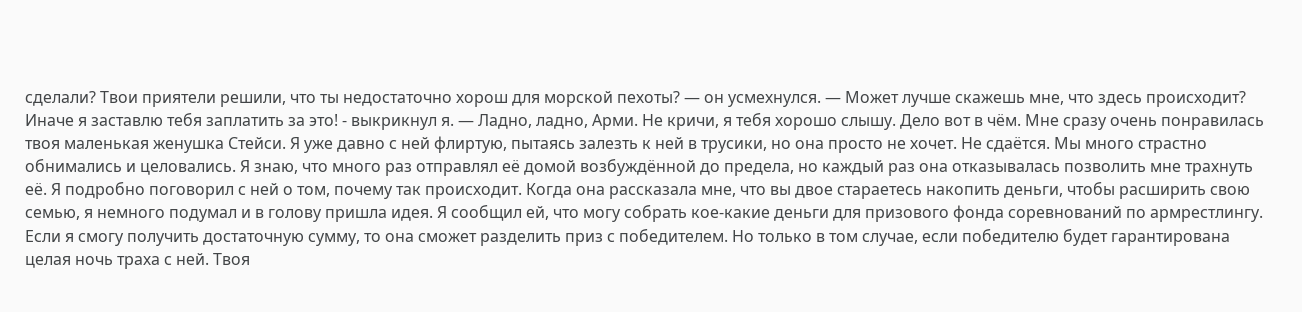сделали? Твои приятели решили, что ты недостаточно хорош для морской пехоты? — он усмехнулся. — Может лучше скажешь мне, что здесь происходит? Иначе я заставлю тебя заплатить за это! - выкрикнул я. — Ладно, ладно, Арми. Не кричи, я тебя хорошо слышу. Дело вот в чём. Мне сразу очень понравилась твоя маленькая женушка Стейси. Я уже давно с ней флиртую, пытаясь залезть к ней в трусики, но она просто не хочет. Не сдаётся. Мы много страстно обнимались и целовались. Я знаю, что много раз отправлял её домой возбуждённой до предела, но каждый раз она отказывалась позволить мне трахнуть её. Я подробно поговорил с ней о том, почему так происходит. Когда она рассказала мне, что вы двое стараетесь накопить деньги, чтобы расширить свою семью, я немного подумал и в голову пришла идея. Я сообщил ей, что могу собрать кое-какие деньги для призового фонда соревнований по армрестлингу. Если я смогу получить достаточную сумму, то она сможет разделить приз с победителем. Но только в том случае, если победителю будет гарантирована целая ночь траха с ней. Твоя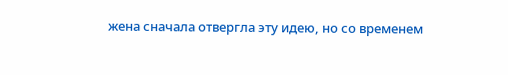жена сначала отвергла эту идею, но со временем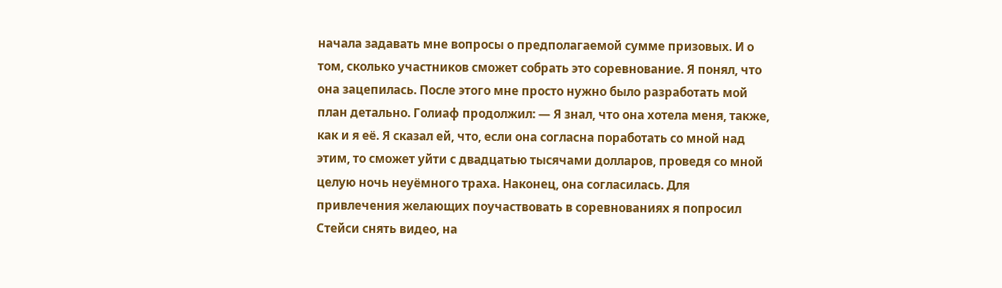начала задавать мне вопросы о предполагаемой сумме призовых. И о том, сколько участников сможет собрать это соревнование. Я понял, что она зацепилась. После этого мне просто нужно было разработать мой план детально. Голиаф продолжил: — Я знал, что она хотела меня, также, как и я её. Я сказал ей, что, если она согласна поработать со мной над этим, то сможет уйти с двадцатью тысячами долларов, проведя со мной целую ночь неуёмного траха. Наконец, она согласилась. Для привлечения желающих поучаствовать в соревнованиях я попросил Стейси снять видео, на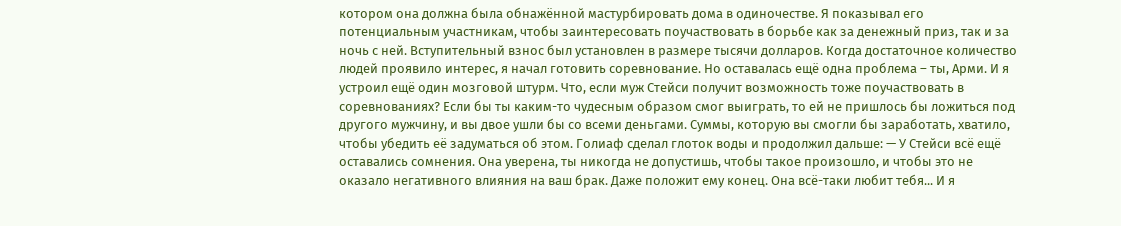котором она должна была обнажённой мастурбировать дома в одиночестве. Я показывал его потенциальным участникам, чтобы заинтересовать поучаствовать в борьбе как за денежный приз, так и за ночь с ней. Вступительный взнос был установлен в размере тысячи долларов. Когда достаточное количество людей проявило интерес, я начал готовить соревнование. Но оставалась ещё одна проблема – ты, Арми. И я устроил ещё один мозговой штурм. Что, если муж Стейси получит возможность тоже поучаствовать в соревнованиях? Если бы ты каким-то чудесным образом смог выиграть, то ей не пришлось бы ложиться под другого мужчину, и вы двое ушли бы со всеми деньгами. Суммы, которую вы смогли бы заработать, хватило, чтобы убедить её задуматься об этом. Голиаф сделал глоток воды и продолжил дальше: — У Стейси всё ещё оставались сомнения. Она уверена, ты никогда не допустишь, чтобы такое произошло, и чтобы это не оказало негативного влияния на ваш брак. Даже положит ему конец. Она всё-таки любит тебя... И я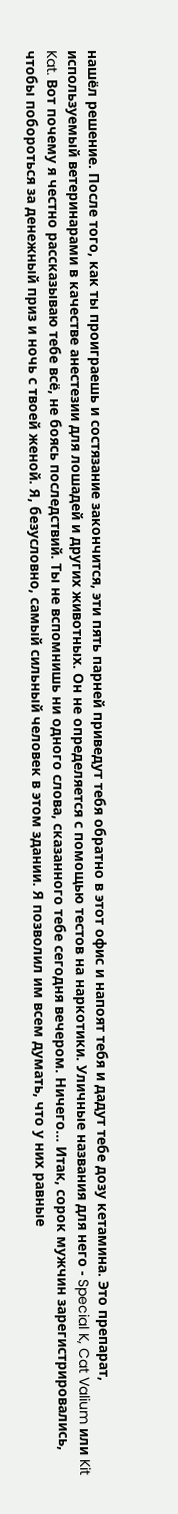нашёл решение. После того, как ты проиграешь и состязание закончится, эти пять парней приведут тебя обратно в этот офис и напоят тебя и дадут тебе дозу кетамина. Это препарат, используемый ветеринарами в качестве анестезии для лошадей и других животных. Он не определяется с помощью тестов на наркотики. Уличные названия для него - Special K, Cat Valium или Kit Kat. Вот почему я честно рассказываю тебе всё, не боясь последствий. Ты не вспомнишь ни одного слова, сказанного тебе сегодня вечером. Ничего... Итак, сорок мужчин зарегистрировались, чтобы побороться за денежный приз и ночь с твоей женой. Я, безусловно, самый сильный человек в этом здании. Я позволил им всем думать, что у них равные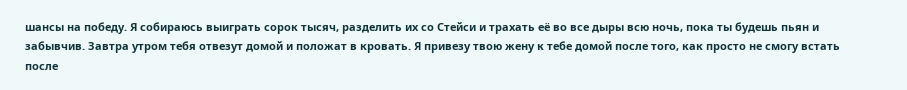шансы на победу. Я собираюсь выиграть сорок тысяч, разделить их со Стейси и трахать её во все дыры всю ночь, пока ты будешь пьян и забывчив. Завтра утром тебя отвезут домой и положат в кровать. Я привезу твою жену к тебе домой после того, как просто не смогу встать после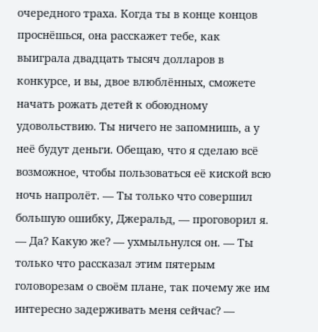очередного траха. Когда ты в конце концов проснёшься, она расскажет тебе, как выиграла двадцать тысяч долларов в конкурсе, и вы, двое влюблённых, сможете начать рожать детей к обоюдному удовольствию. Ты ничего не запомнишь, а у неё будут деньги. Обещаю, что я сделаю всё возможное, чтобы пользоваться её киской всю ночь напролёт. — Ты только что совершил большую ошибку, Джеральд, — проговорил я. — Да? Какую же? — ухмыльнулся он. — Ты только что рассказал этим пятерым головорезам о своём плане, так почему же им интересно задерживать меня сейчас? —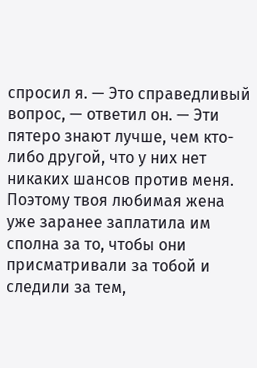спросил я. — Это справедливый вопрос, — ответил он. — Эти пятеро знают лучше, чем кто-либо другой, что у них нет никаких шансов против меня. Поэтому твоя любимая жена уже заранее заплатила им сполна за то, чтобы они присматривали за тобой и следили за тем,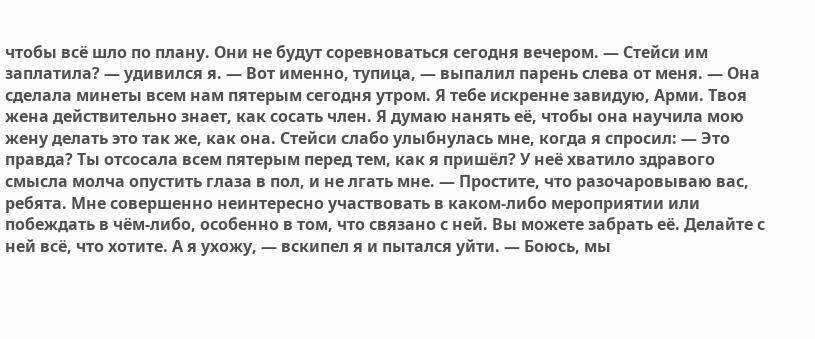чтобы всё шло по плану. Они не будут соревноваться сегодня вечером. — Стейси им заплатила? — удивился я. — Вот именно, тупица, — выпалил парень слева от меня. — Она сделала минеты всем нам пятерым сегодня утром. Я тебе искренне завидую, Арми. Твоя жена действительно знает, как сосать член. Я думаю нанять её, чтобы она научила мою жену делать это так же, как она. Стейси слабо улыбнулась мне, когда я спросил: — Это правда? Ты отсосала всем пятерым перед тем, как я пришёл? У неё хватило здравого смысла молча опустить глаза в пол, и не лгать мне. — Простите, что разочаровываю вас, ребята. Мне совершенно неинтересно участвовать в каком-либо мероприятии или побеждать в чём-либо, особенно в том, что связано с ней. Вы можете забрать её. Делайте с ней всё, что хотите. А я ухожу, — вскипел я и пытался уйти. — Боюсь, мы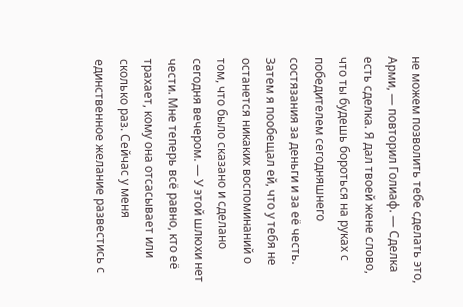не можем позволить тебе сделать это, Арми, — повторил Голиаф. — Сделка есть сделка. Я дал твоей жене слово, что ты будешь бороться на руках с победителем сегодняшнего состязания за деньги и за её честь. Затем я пообещал ей, что у тебя не останется никаких воспоминаний о том, что было сказано и сделано сегодня вечером. — У этой шлюхи нет чести. Мне теперь всё равно, кто её трахает, кому она отсасывает или сколько раз. Сейчас у меня единственное желание развестись с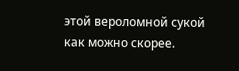этой вероломной сукой как можно скорее.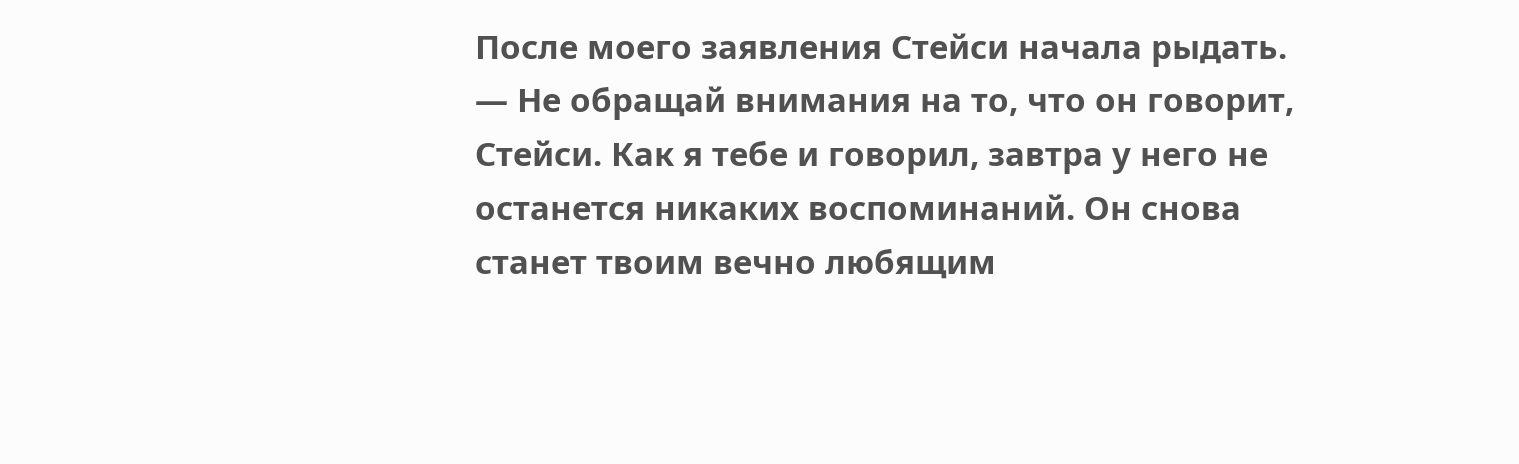После моего заявления Стейси начала рыдать. — Не обращай внимания на то, что он говорит, Стейси. Как я тебе и говорил, завтра у него не останется никаких воспоминаний. Он снова станет твоим вечно любящим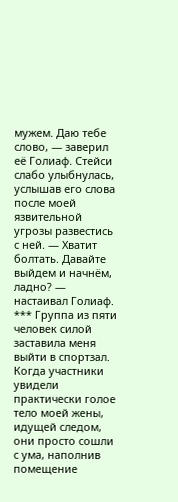мужем. Даю тебе слово, — заверил её Голиаф. Стейси слабо улыбнулась, услышав его слова после моей язвительной угрозы развестись с ней. — Хватит болтать. Давайте выйдем и начнём, ладно? — настаивал Голиаф. *** Группа из пяти человек силой заставила меня выйти в спортзал. Когда участники увидели практически голое тело моей жены, идущей следом, они просто сошли с ума, наполнив помещение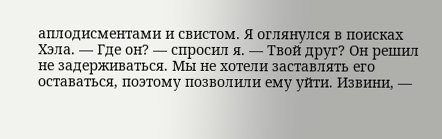аплодисментами и свистом. Я оглянулся в поисках Хэла. — Где он? — спросил я. — Твой друг? Он решил не задерживаться. Мы не хотели заставлять его оставаться, поэтому позволили ему уйти. Извини, —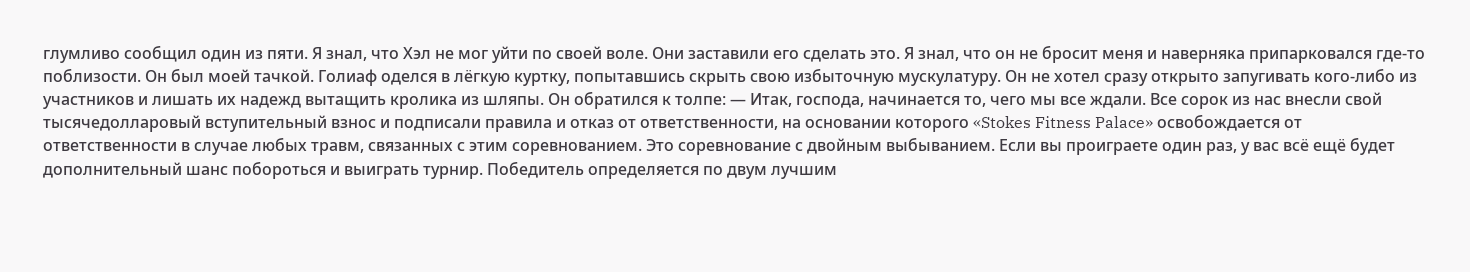глумливо сообщил один из пяти. Я знал, что Хэл не мог уйти по своей воле. Они заставили его сделать это. Я знал, что он не бросит меня и наверняка припарковался где-то поблизости. Он был моей тачкой. Голиаф оделся в лёгкую куртку, попытавшись скрыть свою избыточную мускулатуру. Он не хотел сразу открыто запугивать кого-либо из участников и лишать их надежд вытащить кролика из шляпы. Он обратился к толпе: — Итак, господа, начинается то, чего мы все ждали. Все сорок из нас внесли свой тысячедолларовый вступительный взнос и подписали правила и отказ от ответственности, на основании которого «Stokes Fitness Palace» освобождается от ответственности в случае любых травм, связанных с этим соревнованием. Это соревнование с двойным выбыванием. Если вы проиграете один раз, у вас всё ещё будет дополнительный шанс побороться и выиграть турнир. Победитель определяется по двум лучшим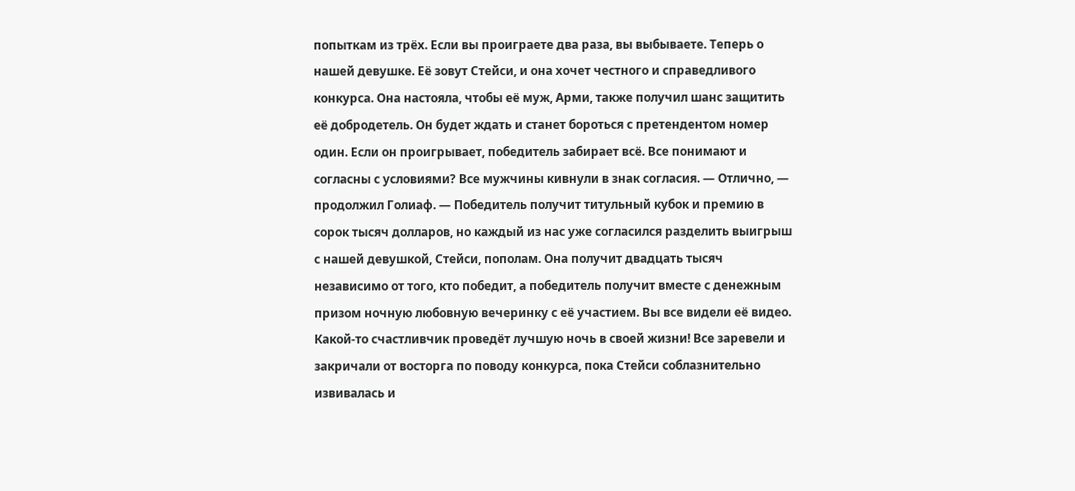попыткам из трёх. Если вы проиграете два раза, вы выбываете. Теперь о нашей девушке. Её зовут Стейси, и она хочет честного и справедливого конкурса. Она настояла, чтобы её муж, Арми, также получил шанс защитить её добродетель. Он будет ждать и станет бороться с претендентом номер один. Если он проигрывает, победитель забирает всё. Все понимают и согласны с условиями? Все мужчины кивнули в знак согласия. — Отлично, — продолжил Голиаф. — Победитель получит титульный кубок и премию в сорок тысяч долларов, но каждый из нас уже согласился разделить выигрыш с нашей девушкой, Стейси, пополам. Она получит двадцать тысяч независимо от того, кто победит, а победитель получит вместе с денежным призом ночную любовную вечеринку с её участием. Вы все видели её видео. Какой-то счастливчик проведёт лучшую ночь в своей жизни! Все заревели и закричали от восторга по поводу конкурса, пока Стейси соблазнительно извивалась и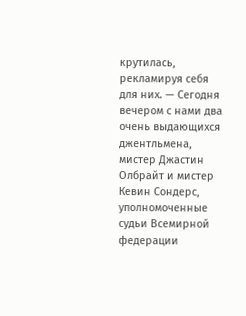крутилась, рекламируя себя для них. — Сегодня вечером с нами два очень выдающихся джентльмена, мистер Джастин Олбрайт и мистер Кевин Сондерс, уполномоченные судьи Всемирной федерации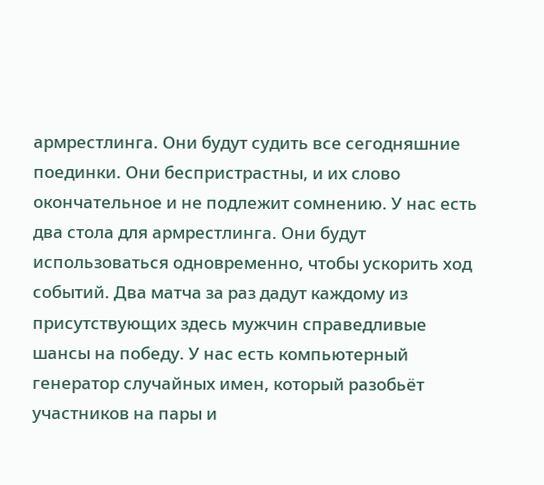армрестлинга. Они будут судить все сегодняшние поединки. Они беспристрастны, и их слово окончательное и не подлежит сомнению. У нас есть два стола для армрестлинга. Они будут использоваться одновременно, чтобы ускорить ход событий. Два матча за раз дадут каждому из присутствующих здесь мужчин справедливые шансы на победу. У нас есть компьютерный генератор случайных имен, который разобьёт участников на пары и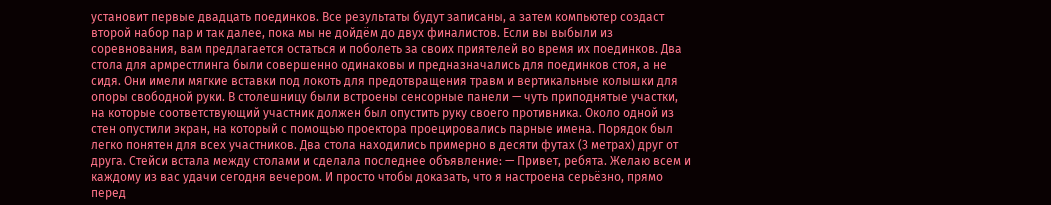установит первые двадцать поединков. Все результаты будут записаны, а затем компьютер создаст второй набор пар и так далее, пока мы не дойдём до двух финалистов. Если вы выбыли из соревнования, вам предлагается остаться и поболеть за своих приятелей во время их поединков. Два стола для армрестлинга были совершенно одинаковы и предназначались для поединков стоя, а не сидя. Они имели мягкие вставки под локоть для предотвращения травм и вертикальные колышки для опоры свободной руки. В столешницу были встроены сенсорные панели — чуть приподнятые участки, на которые соответствующий участник должен был опустить руку своего противника. Около одной из стен опустили экран, на который с помощью проектора проецировались парные имена. Порядок был легко понятен для всех участников. Два стола находились примерно в десяти футах (3 метрах) друг от друга. Стейси встала между столами и сделала последнее объявление: — Привет, ребята. Желаю всем и каждому из вас удачи сегодня вечером. И просто чтобы доказать, что я настроена серьёзно, прямо перед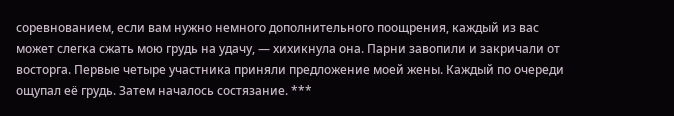соревнованием, если вам нужно немного дополнительного поощрения, каждый из вас может слегка сжать мою грудь на удачу, — хихикнула она. Парни завопили и закричали от восторга. Первые четыре участника приняли предложение моей жены. Каждый по очереди ощупал её грудь. Затем началось состязание. ***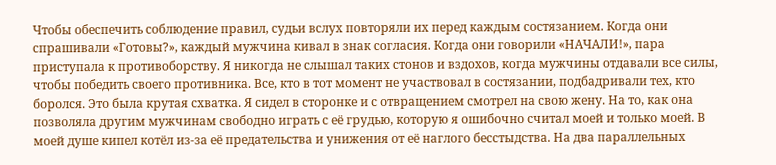Чтобы обеспечить соблюдение правил, судьи вслух повторяли их перед каждым состязанием. Когда они спрашивали «Готовы?», каждый мужчина кивал в знак согласия. Когда они говорили «НАЧАЛИ!», пара приступала к противоборству. Я никогда не слышал таких стонов и вздохов, когда мужчины отдавали все силы, чтобы победить своего противника. Все, кто в тот момент не участвовал в состязании, подбадривали тех, кто боролся. Это была крутая схватка. Я сидел в сторонке и с отвращением смотрел на свою жену. На то, как она позволяла другим мужчинам свободно играть с её грудью, которую я ошибочно считал моей и только моей. В моей душе кипел котёл из-за её предательства и унижения от её наглого бесстыдства. На два параллельных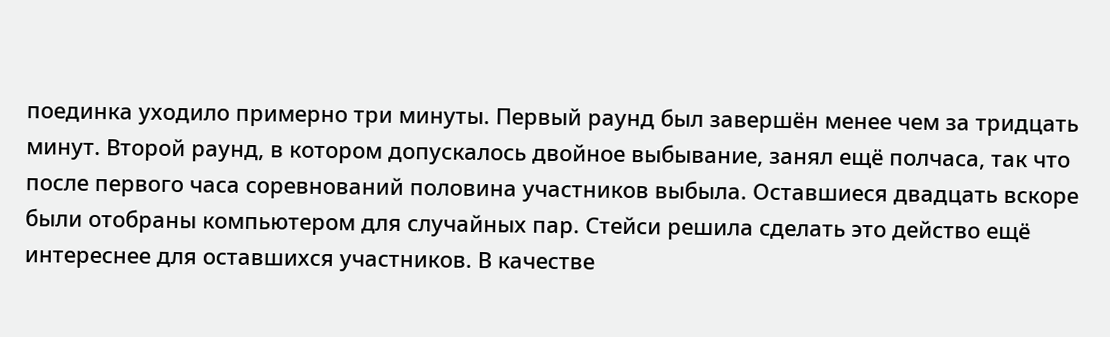поединка уходило примерно три минуты. Первый раунд был завершён менее чем за тридцать минут. Второй раунд, в котором допускалось двойное выбывание, занял ещё полчаса, так что после первого часа соревнований половина участников выбыла. Оставшиеся двадцать вскоре были отобраны компьютером для случайных пар. Стейси решила сделать это действо ещё интереснее для оставшихся участников. В качестве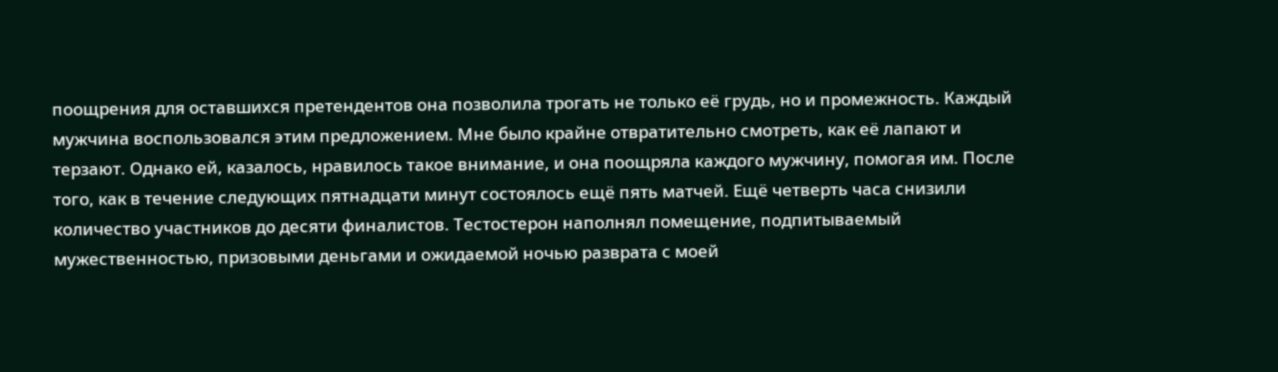поощрения для оставшихся претендентов она позволила трогать не только её грудь, но и промежность. Каждый мужчина воспользовался этим предложением. Мне было крайне отвратительно смотреть, как её лапают и терзают. Однако ей, казалось, нравилось такое внимание, и она поощряла каждого мужчину, помогая им. После того, как в течение следующих пятнадцати минут состоялось ещё пять матчей. Ещё четверть часа снизили количество участников до десяти финалистов. Тестостерон наполнял помещение, подпитываемый мужественностью, призовыми деньгами и ожидаемой ночью разврата с моей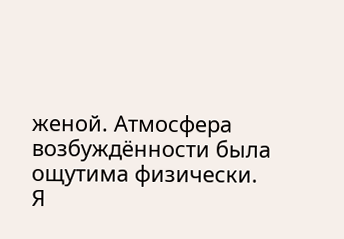женой. Атмосфера возбуждённости была ощутима физически. Я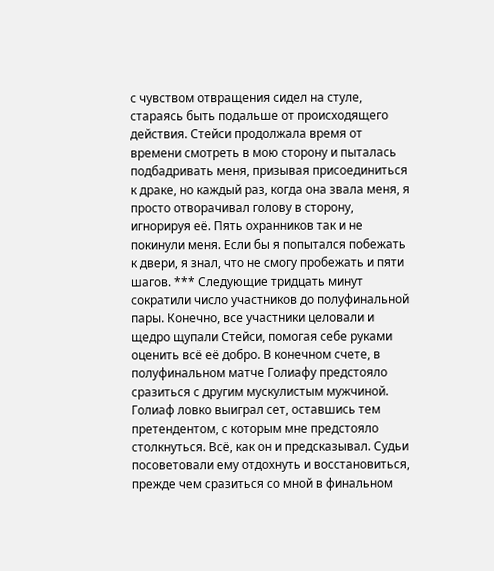с чувством отвращения сидел на стуле, стараясь быть подальше от происходящего действия. Стейси продолжала время от времени смотреть в мою сторону и пыталась подбадривать меня, призывая присоединиться к драке, но каждый раз, когда она звала меня, я просто отворачивал голову в сторону, игнорируя её. Пять охранников так и не покинули меня. Если бы я попытался побежать к двери, я знал, что не смогу пробежать и пяти шагов. *** Следующие тридцать минут сократили число участников до полуфинальной пары. Конечно, все участники целовали и щедро щупали Стейси, помогая себе руками оценить всё её добро. В конечном счете, в полуфинальном матче Голиафу предстояло сразиться с другим мускулистым мужчиной. Голиаф ловко выиграл сет, оставшись тем претендентом, с которым мне предстояло столкнуться. Всё, как он и предсказывал. Судьи посоветовали ему отдохнуть и восстановиться, прежде чем сразиться со мной в финальном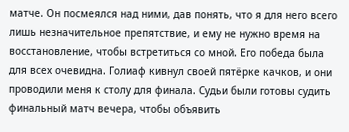матче. Он посмеялся над ними, дав понять, что я для него всего лишь незначительное препятствие, и ему не нужно время на восстановление, чтобы встретиться со мной. Его победа была для всех очевидна. Голиаф кивнул своей пятёрке качков, и они проводили меня к столу для финала. Судьи были готовы судить финальный матч вечера, чтобы объявить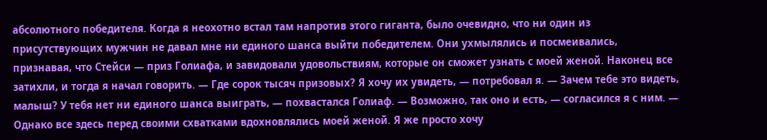абсолютного победителя. Когда я неохотно встал там напротив этого гиганта, было очевидно, что ни один из присутствующих мужчин не давал мне ни единого шанса выйти победителем. Они ухмылялись и посмеивались, признавая, что Стейси — приз Голиафа, и завидовали удовольствиям, которые он сможет узнать с моей женой. Наконец все затихли, и тогда я начал говорить. — Где сорок тысяч призовых? Я хочу их увидеть, — потребовал я. — Зачем тебе это видеть, малыш? У тебя нет ни единого шанса выиграть, — похвастался Голиаф. — Возможно, так оно и есть, — согласился я с ним. — Однако все здесь перед своими схватками вдохновлялись моей женой. Я же просто хочу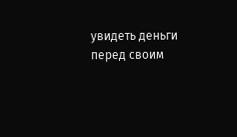увидеть деньги перед своим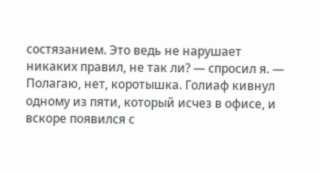состязанием. Это ведь не нарушает никаких правил, не так ли? — спросил я. — Полагаю, нет, коротышка. Голиаф кивнул одному из пяти, который исчез в офисе, и вскоре появился с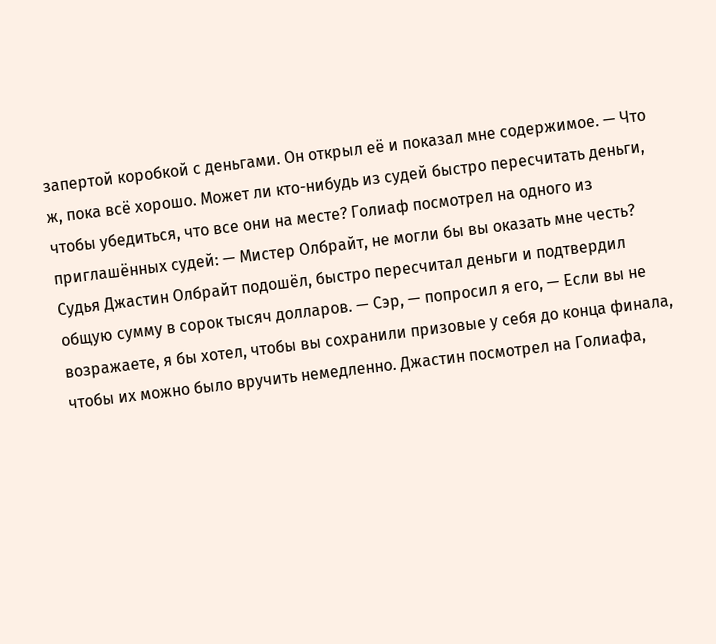запертой коробкой с деньгами. Он открыл её и показал мне содержимое. — Что ж, пока всё хорошо. Может ли кто-нибудь из судей быстро пересчитать деньги, чтобы убедиться, что все они на месте? Голиаф посмотрел на одного из приглашённых судей: — Мистер Олбрайт, не могли бы вы оказать мне честь? Судья Джастин Олбрайт подошёл, быстро пересчитал деньги и подтвердил общую сумму в сорок тысяч долларов. — Сэр, — попросил я его, — Если вы не возражаете, я бы хотел, чтобы вы сохранили призовые у себя до конца финала, чтобы их можно было вручить немедленно. Джастин посмотрел на Голиафа,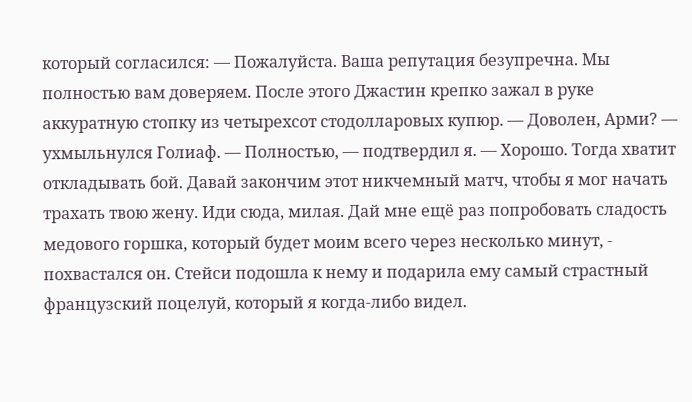который согласился: — Пожалуйста. Ваша репутация безупречна. Мы полностью вам доверяем. После этого Джастин крепко зажал в руке аккуратную стопку из четырехсот стодолларовых купюр. — Доволен, Арми? — ухмыльнулся Голиаф. — Полностью, — подтвердил я. — Хорошо. Тогда хватит откладывать бой. Давай закончим этот никчемный матч, чтобы я мог начать трахать твою жену. Иди сюда, милая. Дай мне ещё раз попробовать сладость медового горшка, который будет моим всего через несколько минут, - похвастался он. Стейси подошла к нему и подарила ему самый страстный французский поцелуй, который я когда-либо видел.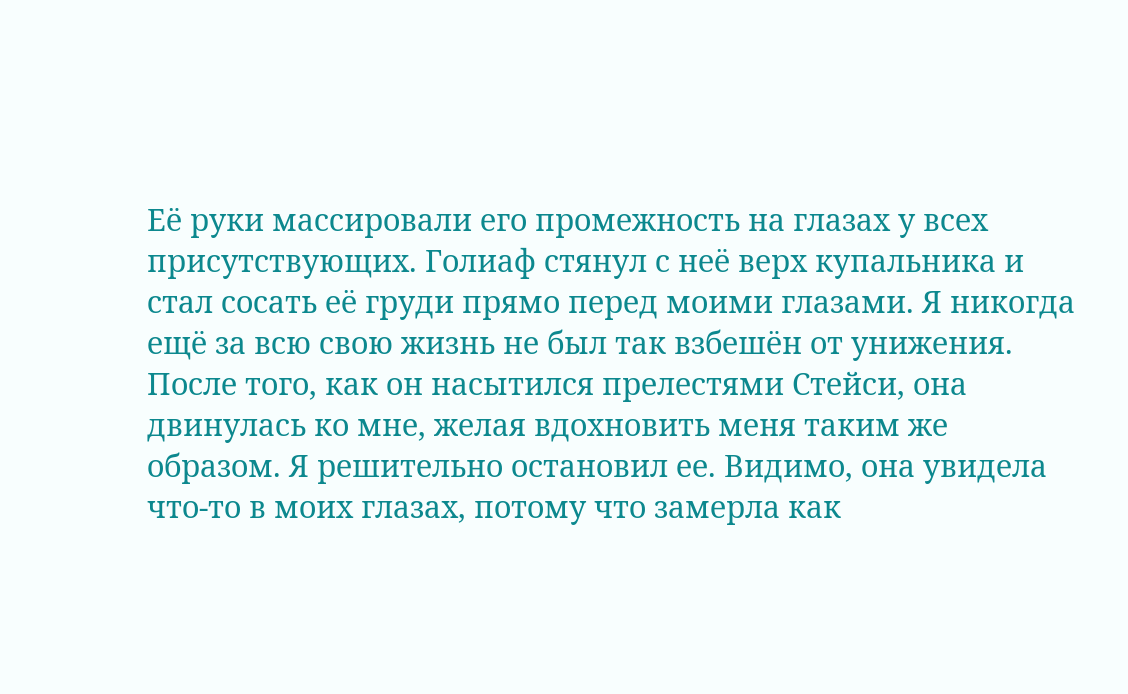Её руки массировали его промежность на глазах у всех присутствующих. Голиаф стянул с неё верх купальника и стал сосать её груди прямо перед моими глазами. Я никогда ещё за всю свою жизнь не был так взбешён от унижения. После того, как он насытился прелестями Стейси, она двинулась ко мне, желая вдохновить меня таким же образом. Я решительно остановил ее. Видимо, она увидела что-то в моих глазах, потому что замерла как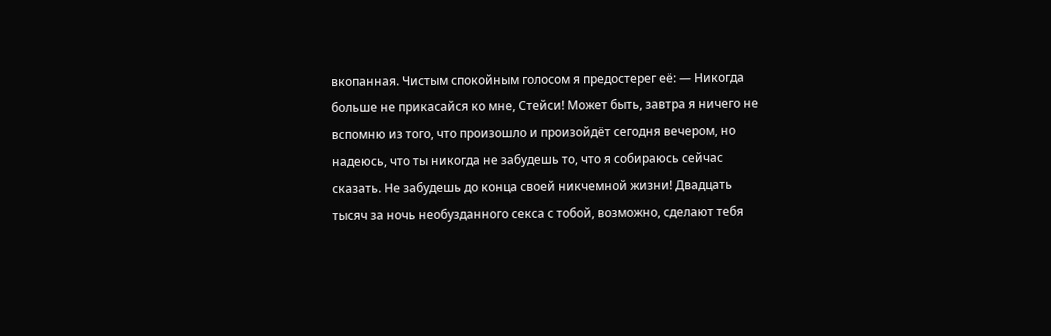вкопанная. Чистым спокойным голосом я предостерег её: — Никогда больше не прикасайся ко мне, Стейси! Может быть, завтра я ничего не вспомню из того, что произошло и произойдёт сегодня вечером, но надеюсь, что ты никогда не забудешь то, что я собираюсь сейчас сказать. Не забудешь до конца своей никчемной жизни! Двадцать тысяч за ночь необузданного секса с тобой, возможно, сделают тебя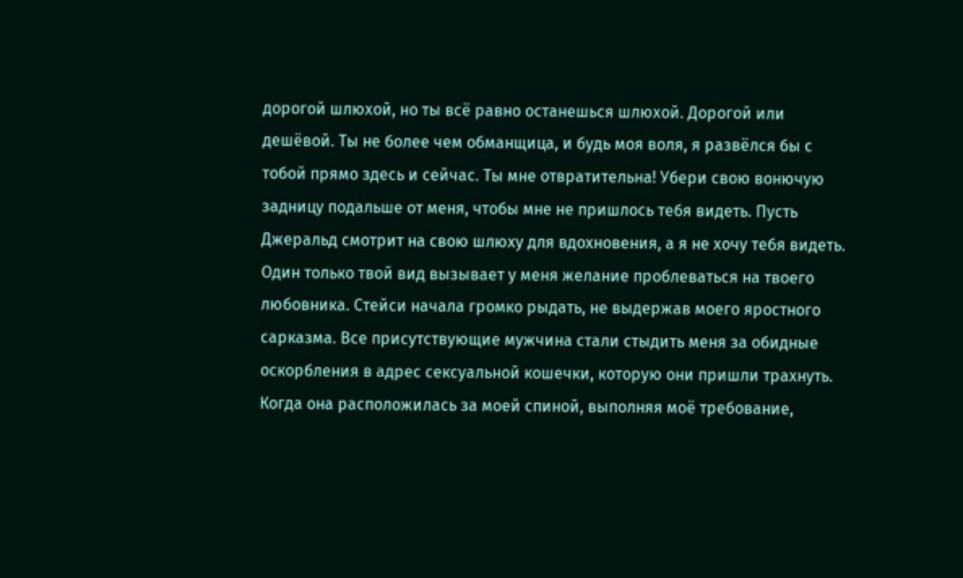дорогой шлюхой, но ты всё равно останешься шлюхой. Дорогой или дешёвой. Ты не более чем обманщица, и будь моя воля, я развёлся бы с тобой прямо здесь и сейчас. Ты мне отвратительна! Убери свою вонючую задницу подальше от меня, чтобы мне не пришлось тебя видеть. Пусть Джеральд смотрит на свою шлюху для вдохновения, а я не хочу тебя видеть. Один только твой вид вызывает у меня желание проблеваться на твоего любовника. Стейси начала громко рыдать, не выдержав моего яростного сарказма. Все присутствующие мужчина стали стыдить меня за обидные оскорбления в адрес сексуальной кошечки, которую они пришли трахнуть. Когда она расположилась за моей спиной, выполняя моё требование,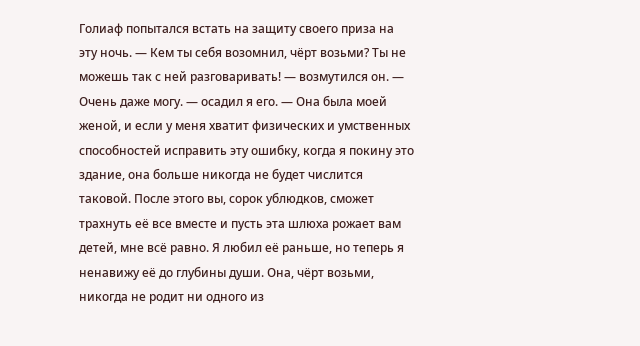Голиаф попытался встать на защиту своего приза на эту ночь. — Кем ты себя возомнил, чёрт возьми? Ты не можешь так с ней разговаривать! — возмутился он. — Очень даже могу. — осадил я его. — Она была моей женой, и если у меня хватит физических и умственных способностей исправить эту ошибку, когда я покину это здание, она больше никогда не будет числится таковой. После этого вы, сорок ублюдков, сможет трахнуть её все вместе и пусть эта шлюха рожает вам детей, мне всё равно. Я любил её раньше, но теперь я ненавижу её до глубины души. Она, чёрт возьми, никогда не родит ни одного из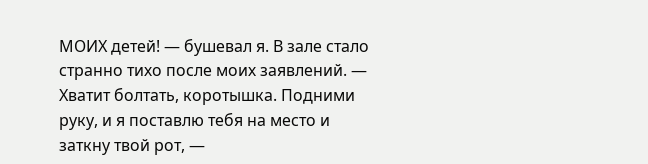МОИХ детей! — бушевал я. В зале стало странно тихо после моих заявлений. — Хватит болтать, коротышка. Подними руку, и я поставлю тебя на место и заткну твой рот, —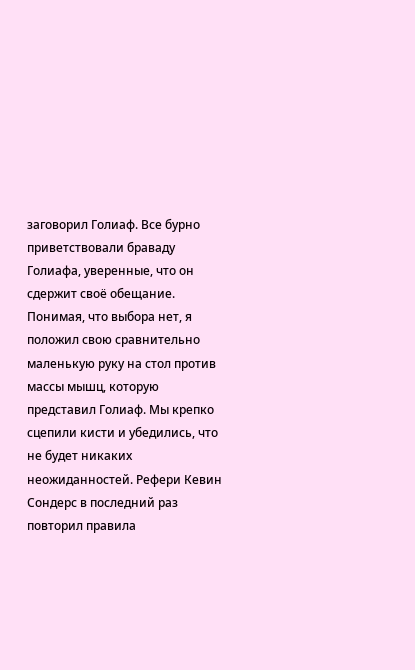заговорил Голиаф. Все бурно приветствовали браваду Голиафа, уверенные, что он сдержит своё обещание. Понимая, что выбора нет, я положил свою сравнительно маленькую руку на стол против массы мышц, которую представил Голиаф. Мы крепко сцепили кисти и убедились, что не будет никаких неожиданностей. Рефери Кевин Сондерс в последний раз повторил правила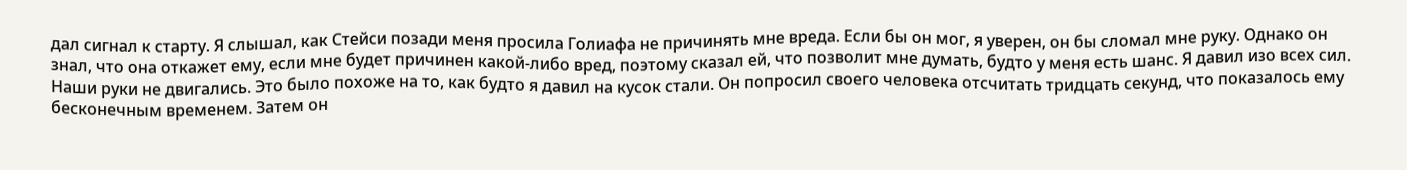дал сигнал к старту. Я слышал, как Стейси позади меня просила Голиафа не причинять мне вреда. Если бы он мог, я уверен, он бы сломал мне руку. Однако он знал, что она откажет ему, если мне будет причинен какой-либо вред, поэтому сказал ей, что позволит мне думать, будто у меня есть шанс. Я давил изо всех сил. Наши руки не двигались. Это было похоже на то, как будто я давил на кусок стали. Он попросил своего человека отсчитать тридцать секунд, что показалось ему бесконечным временем. Затем он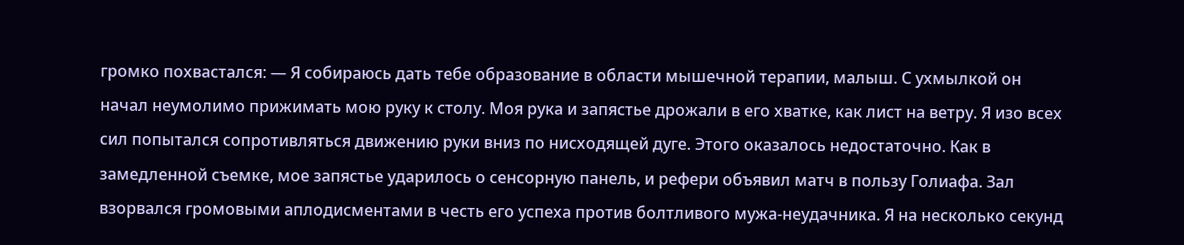громко похвастался: — Я собираюсь дать тебе образование в области мышечной терапии, малыш. С ухмылкой он начал неумолимо прижимать мою руку к столу. Моя рука и запястье дрожали в его хватке, как лист на ветру. Я изо всех сил попытался сопротивляться движению руки вниз по нисходящей дуге. Этого оказалось недостаточно. Как в замедленной съемке, мое запястье ударилось о сенсорную панель, и рефери объявил матч в пользу Голиафа. Зал взорвался громовыми аплодисментами в честь его успеха против болтливого мужа-неудачника. Я на несколько секунд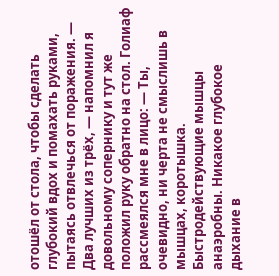отошёл от стола, чтобы сделать глубокий вдох и помахать руками, пытаясь отвлечься от поражения. — Два лучших из трёх, — напомнил я довольному сопернику и тут же положил руку обратно на стол. Голиаф рассмеялся мне в лицо: — Ты, очевидно, ни черта не смыслишь в мышцах, коротышка. Быстродействующие мышцы анаэробны. Никакое глубокое дыхание в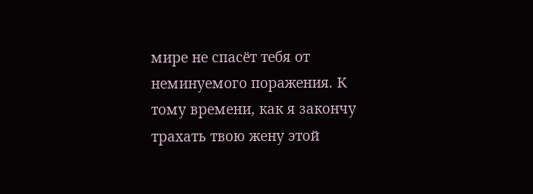мире не спасёт тебя от неминуемого поражения. К тому времени, как я закончу трахать твою жену этой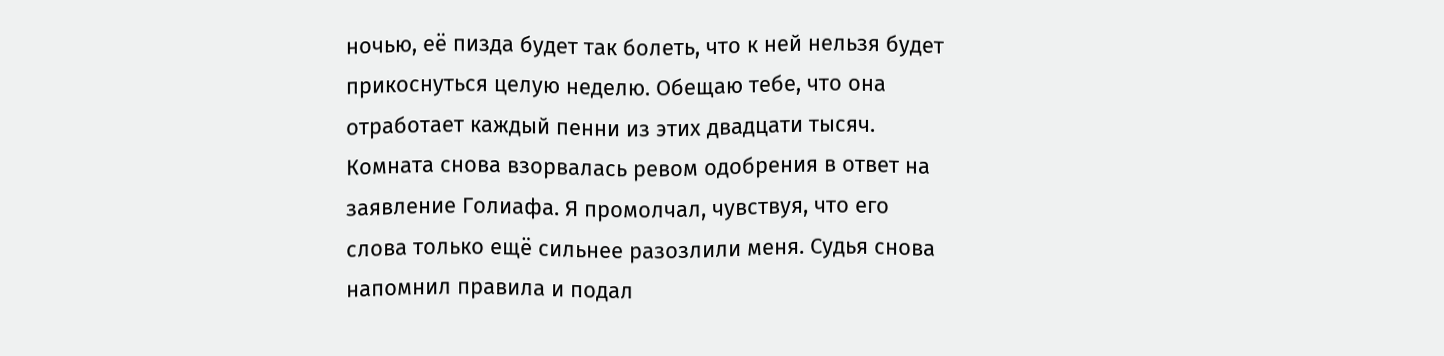ночью, её пизда будет так болеть, что к ней нельзя будет прикоснуться целую неделю. Обещаю тебе, что она отработает каждый пенни из этих двадцати тысяч. Комната снова взорвалась ревом одобрения в ответ на заявление Голиафа. Я промолчал, чувствуя, что его слова только ещё сильнее разозлили меня. Судья снова напомнил правила и подал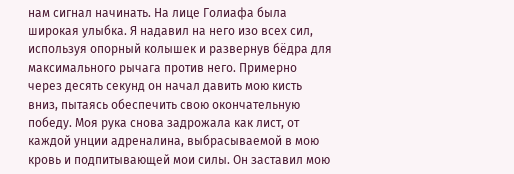нам сигнал начинать. На лице Голиафа была широкая улыбка. Я надавил на него изо всех сил, используя опорный колышек и развернув бёдра для максимального рычага против него. Примерно через десять секунд он начал давить мою кисть вниз, пытаясь обеспечить свою окончательную победу. Моя рука снова задрожала как лист, от каждой унции адреналина, выбрасываемой в мою кровь и подпитывающей мои силы. Он заставил мою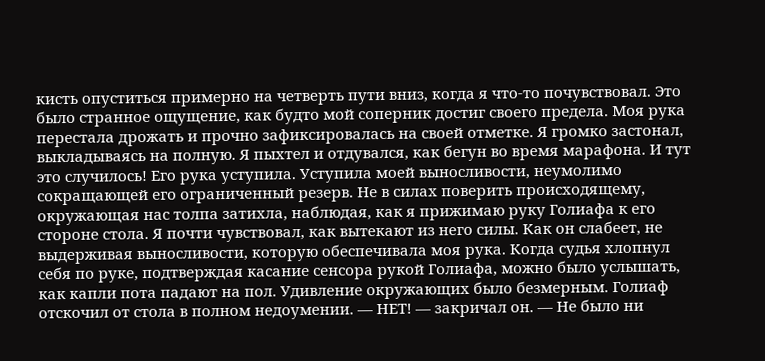кисть опуститься примерно на четверть пути вниз, когда я что-то почувствовал. Это было странное ощущение, как будто мой соперник достиг своего предела. Моя рука перестала дрожать и прочно зафиксировалась на своей отметке. Я громко застонал, выкладываясь на полную. Я пыхтел и отдувался, как бегун во время марафона. И тут это случилось! Его рука уступила. Уступила моей выносливости, неумолимо сокращающей его ограниченный резерв. Не в силах поверить происходящему, окружающая нас толпа затихла, наблюдая, как я прижимаю руку Голиафа к его стороне стола. Я почти чувствовал, как вытекают из него силы. Как он слабеет, не выдерживая выносливости, которую обеспечивала моя рука. Когда судья хлопнул себя по руке, подтверждая касание сенсора рукой Голиафа, можно было услышать, как капли пота падают на пол. Удивление окружающих было безмерным. Голиаф отскочил от стола в полном недоумении. — НЕТ! — закричал он. — Не было ни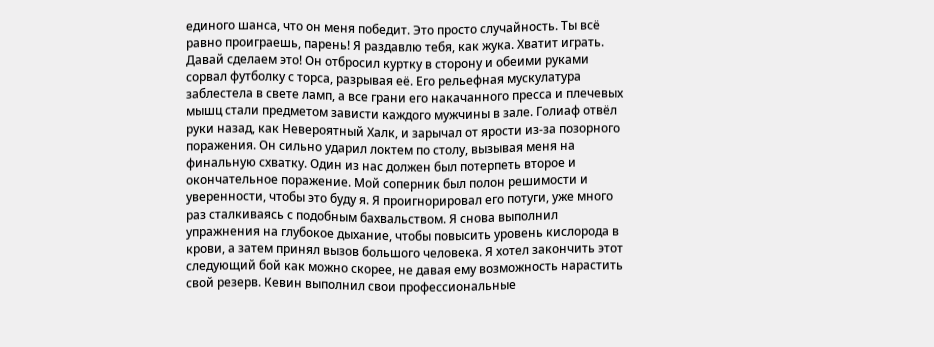единого шанса, что он меня победит. Это просто случайность. Ты всё равно проиграешь, парень! Я раздавлю тебя, как жука. Хватит играть. Давай сделаем это! Он отбросил куртку в сторону и обеими руками сорвал футболку с торса, разрывая её. Его рельефная мускулатура заблестела в свете ламп, а все грани его накачанного пресса и плечевых мышц стали предметом зависти каждого мужчины в зале. Голиаф отвёл руки назад, как Невероятный Халк, и зарычал от ярости из-за позорного поражения. Он сильно ударил локтем по столу, вызывая меня на финальную схватку. Один из нас должен был потерпеть второе и окончательное поражение. Мой соперник был полон решимости и уверенности, чтобы это буду я. Я проигнорировал его потуги, уже много раз сталкиваясь с подобным бахвальством. Я снова выполнил упражнения на глубокое дыхание, чтобы повысить уровень кислорода в крови, а затем принял вызов большого человека. Я хотел закончить этот следующий бой как можно скорее, не давая ему возможность нарастить свой резерв. Кевин выполнил свои профессиональные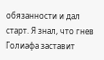обязанности и дал старт. Я знал, что гнев Голиафа заставит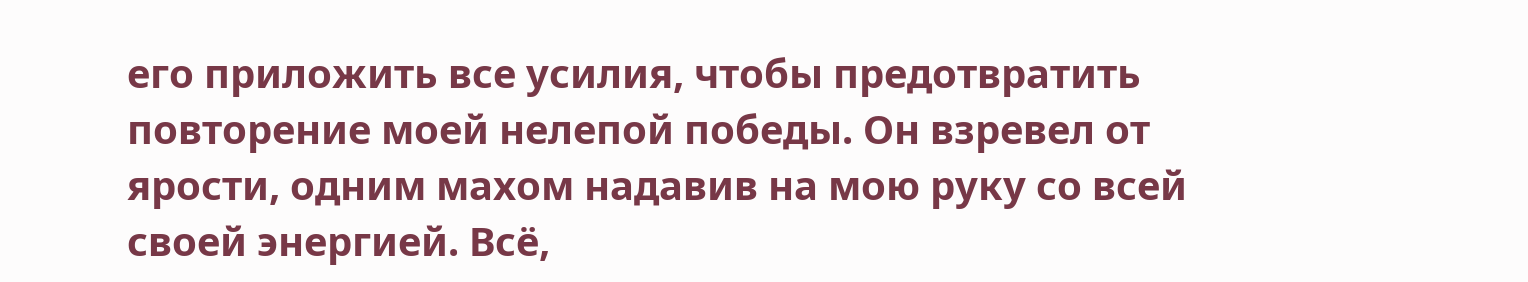его приложить все усилия, чтобы предотвратить повторение моей нелепой победы. Он взревел от ярости, одним махом надавив на мою руку со всей своей энергией. Всё,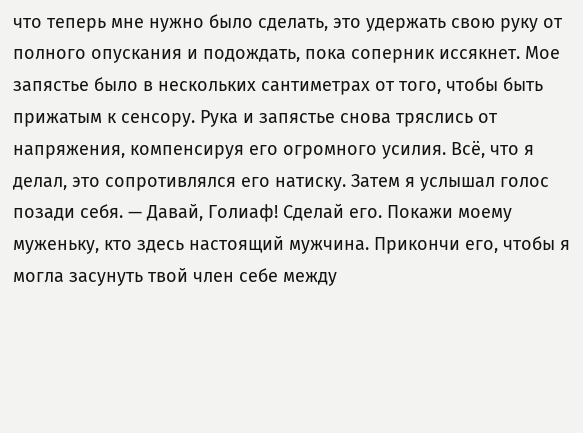что теперь мне нужно было сделать, это удержать свою руку от полного опускания и подождать, пока соперник иссякнет. Мое запястье было в нескольких сантиметрах от того, чтобы быть прижатым к сенсору. Рука и запястье снова тряслись от напряжения, компенсируя его огромного усилия. Всё, что я делал, это сопротивлялся его натиску. Затем я услышал голос позади себя. — Давай, Голиаф! Сделай его. Покажи моему муженьку, кто здесь настоящий мужчина. Прикончи его, чтобы я могла засунуть твой член себе между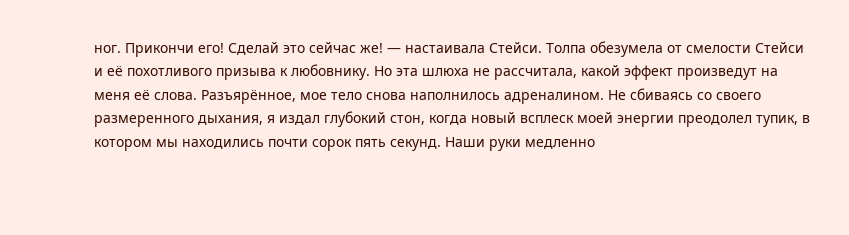ног. Прикончи его! Сделай это сейчас же! — настаивала Стейси. Толпа обезумела от смелости Стейси и её похотливого призыва к любовнику. Но эта шлюха не рассчитала, какой эффект произведут на меня её слова. Разъярённое, мое тело снова наполнилось адреналином. Не сбиваясь со своего размеренного дыхания, я издал глубокий стон, когда новый всплеск моей энергии преодолел тупик, в котором мы находились почти сорок пять секунд. Наши руки медленно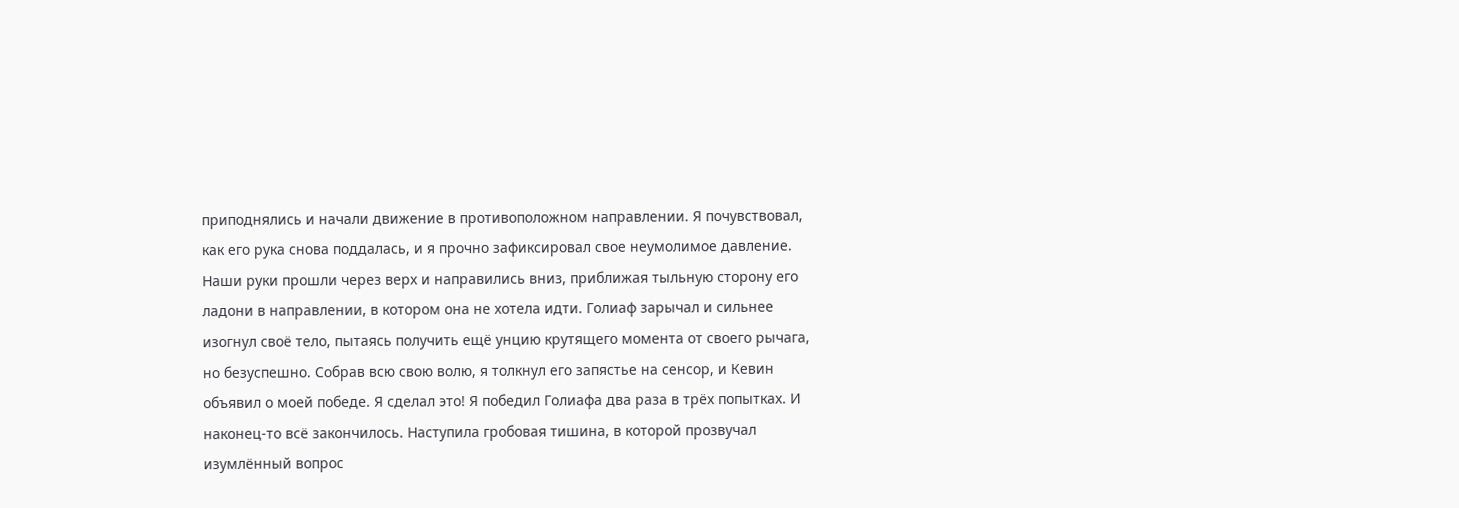приподнялись и начали движение в противоположном направлении. Я почувствовал, как его рука снова поддалась, и я прочно зафиксировал свое неумолимое давление. Наши руки прошли через верх и направились вниз, приближая тыльную сторону его ладони в направлении, в котором она не хотела идти. Голиаф зарычал и сильнее изогнул своё тело, пытаясь получить ещё унцию крутящего момента от своего рычага, но безуспешно. Собрав всю свою волю, я толкнул его запястье на сенсор, и Кевин объявил о моей победе. Я сделал это! Я победил Голиафа два раза в трёх попытках. И наконец-то всё закончилось. Наступила гробовая тишина, в которой прозвучал изумлённый вопрос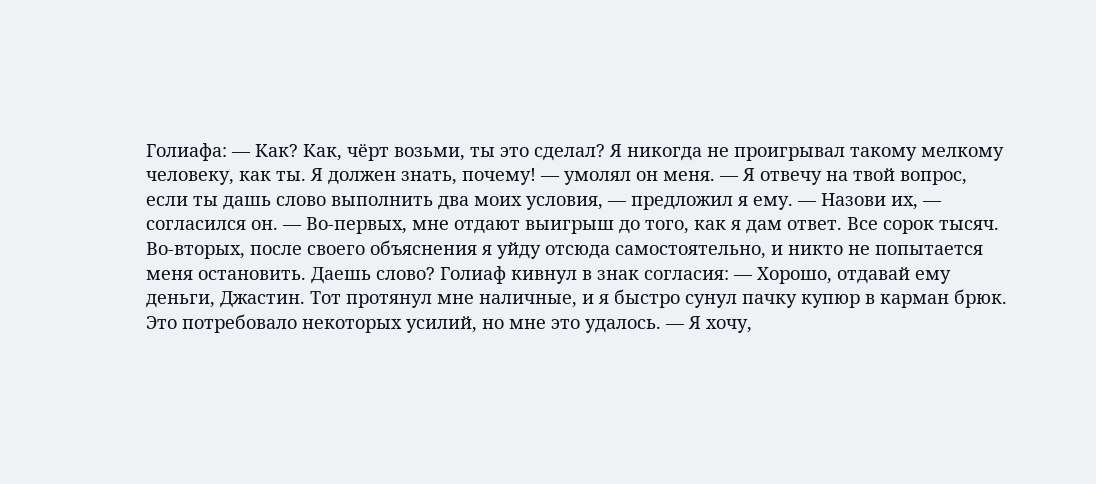Голиафа: — Как? Как, чёрт возьми, ты это сделал? Я никогда не проигрывал такому мелкому человеку, как ты. Я должен знать, почему! — умолял он меня. — Я отвечу на твой вопрос, если ты дашь слово выполнить два моих условия, — предложил я ему. — Назови их, — согласился он. — Во-первых, мне отдают выигрыш до того, как я дам ответ. Все сорок тысяч. Во-вторых, после своего объяснения я уйду отсюда самостоятельно, и никто не попытается меня остановить. Даешь слово? Голиаф кивнул в знак согласия: — Хорошо, отдавай ему деньги, Джастин. Тот протянул мне наличные, и я быстро сунул пачку купюр в карман брюк. Это потребовало некоторых усилий, но мне это удалось. — Я хочу,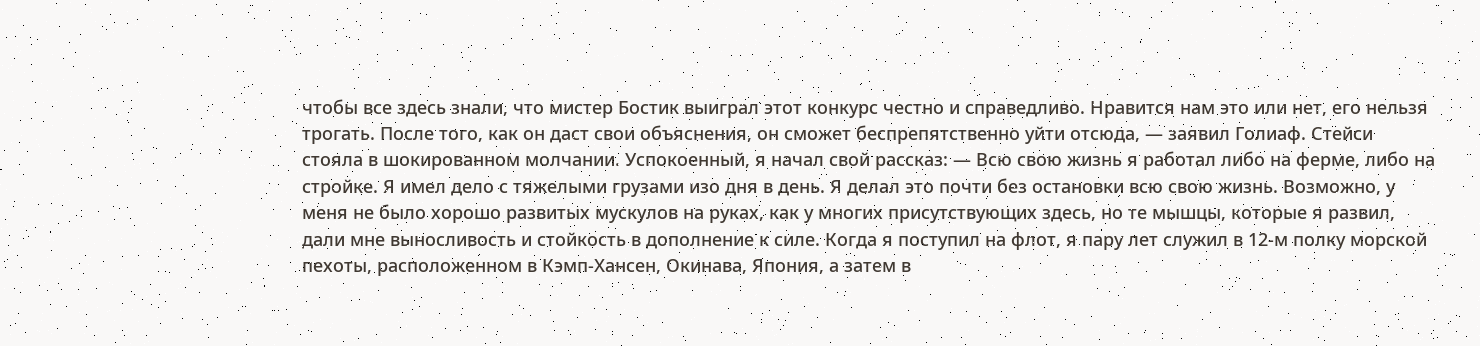чтобы все здесь знали, что мистер Бостик выиграл этот конкурс честно и справедливо. Нравится нам это или нет, его нельзя трогать. После того, как он даст свои объяснения, он сможет беспрепятственно уйти отсюда, — заявил Голиаф. Стейси стояла в шокированном молчании. Успокоенный, я начал свой рассказ: — Всю свою жизнь я работал либо на ферме, либо на стройке. Я имел дело с тяжелыми грузами изо дня в день. Я делал это почти без остановки всю свою жизнь. Возможно, у меня не было хорошо развитых мускулов на руках, как у многих присутствующих здесь, но те мышцы, которые я развил, дали мне выносливость и стойкость в дополнение к силе. Когда я поступил на флот, я пару лет служил в 12-м полку морской пехоты, расположенном в Кэмп-Хансен, Окинава, Япония, а затем в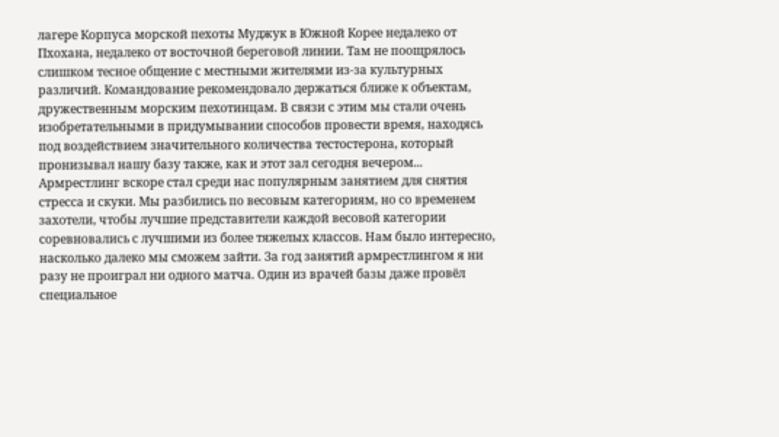лагере Корпуса морской пехоты Муджук в Южной Корее недалеко от Пхохана, недалеко от восточной береговой линии. Там не поощрялось слишком тесное общение с местными жителями из-за культурных различий. Командование рекомендовало держаться ближе к объектам, дружественным морским пехотинцам. В связи с этим мы стали очень изобретательными в придумывании способов провести время, находясь под воздействием значительного количества тестостерона, который пронизывал нашу базу также, как и этот зал сегодня вечером... Армрестлинг вскоре стал среди нас популярным занятием для снятия стресса и скуки. Мы разбились по весовым категориям, но со временем захотели, чтобы лучшие представители каждой весовой категории соревновались с лучшими из более тяжелых классов. Нам было интересно, насколько далеко мы сможем зайти. За год занятий армрестлингом я ни разу не проиграл ни одного матча. Один из врачей базы даже провёл специальное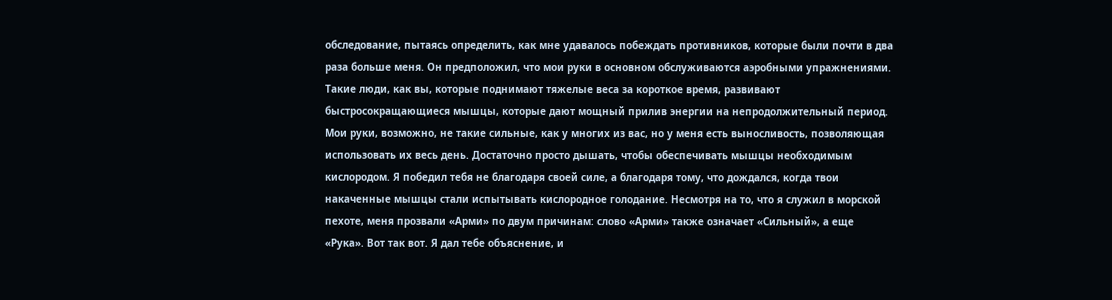обследование, пытаясь определить, как мне удавалось побеждать противников, которые были почти в два раза больше меня. Он предположил, что мои руки в основном обслуживаются аэробными упражнениями. Такие люди, как вы, которые поднимают тяжелые веса за короткое время, развивают быстросокращающиеся мышцы, которые дают мощный прилив энергии на непродолжительный период. Мои руки, возможно, не такие сильные, как у многих из вас, но у меня есть выносливость, позволяющая использовать их весь день. Достаточно просто дышать, чтобы обеспечивать мышцы необходимым кислородом. Я победил тебя не благодаря своей силе, а благодаря тому, что дождался, когда твои накаченные мышцы стали испытывать кислородное голодание. Несмотря на то, что я служил в морской пехоте, меня прозвали «Арми» по двум причинам: слово «Арми» также означает «Сильный», а еще «Рука». Вот так вот. Я дал тебе объяснение, и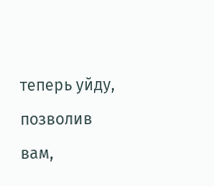теперь уйду, позволив вам,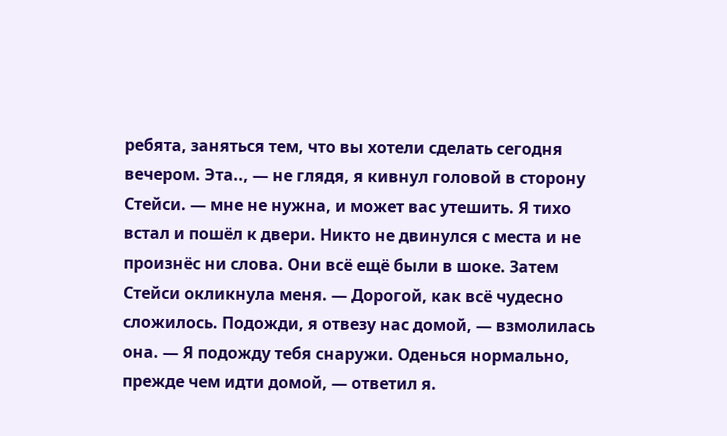ребята, заняться тем, что вы хотели сделать сегодня вечером. Эта.., — не глядя, я кивнул головой в сторону Стейси. — мне не нужна, и может вас утешить. Я тихо встал и пошёл к двери. Никто не двинулся с места и не произнёс ни слова. Они всё ещё были в шоке. Затем Стейси окликнула меня. — Дорогой, как всё чудесно сложилось. Подожди, я отвезу нас домой, — взмолилась она. — Я подожду тебя снаружи. Оденься нормально, прежде чем идти домой, — ответил я.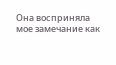Она восприняла мое замечание как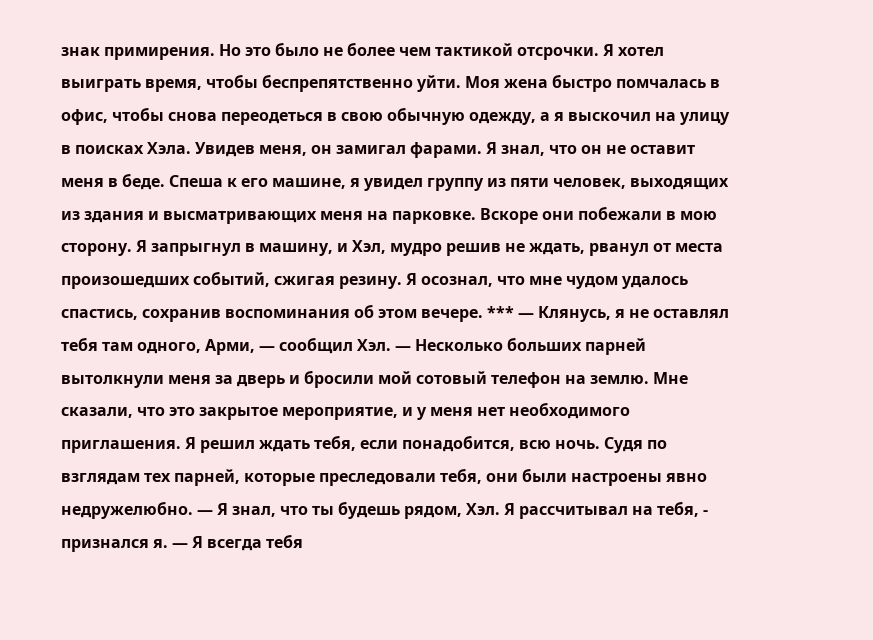знак примирения. Но это было не более чем тактикой отсрочки. Я хотел выиграть время, чтобы беспрепятственно уйти. Моя жена быстро помчалась в офис, чтобы снова переодеться в свою обычную одежду, а я выскочил на улицу в поисках Хэла. Увидев меня, он замигал фарами. Я знал, что он не оставит меня в беде. Спеша к его машине, я увидел группу из пяти человек, выходящих из здания и высматривающих меня на парковке. Вскоре они побежали в мою сторону. Я запрыгнул в машину, и Хэл, мудро решив не ждать, рванул от места произошедших событий, сжигая резину. Я осознал, что мне чудом удалось спастись, сохранив воспоминания об этом вечере. *** — Клянусь, я не оставлял тебя там одного, Арми, — сообщил Хэл. — Несколько больших парней вытолкнули меня за дверь и бросили мой сотовый телефон на землю. Мне сказали, что это закрытое мероприятие, и у меня нет необходимого приглашения. Я решил ждать тебя, если понадобится, всю ночь. Судя по взглядам тех парней, которые преследовали тебя, они были настроены явно недружелюбно. — Я знал, что ты будешь рядом, Хэл. Я рассчитывал на тебя, - признался я. — Я всегда тебя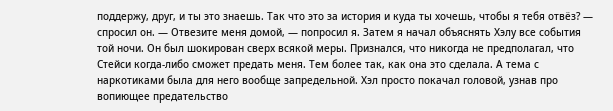поддержу, друг, и ты это знаешь. Так что это за история и куда ты хочешь, чтобы я тебя отвёз? — спросил он. — Отвезите меня домой, — попросил я. Затем я начал объяснять Хэлу все события той ночи. Он был шокирован сверх всякой меры. Признался, что никогда не предполагал, что Стейси когда-либо сможет предать меня. Тем более так, как она это сделала. А тема с наркотиками была для него вообще запредельной. Хэл просто покачал головой, узнав про вопиющее предательство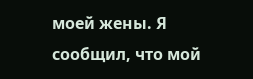моей жены. Я сообщил, что мой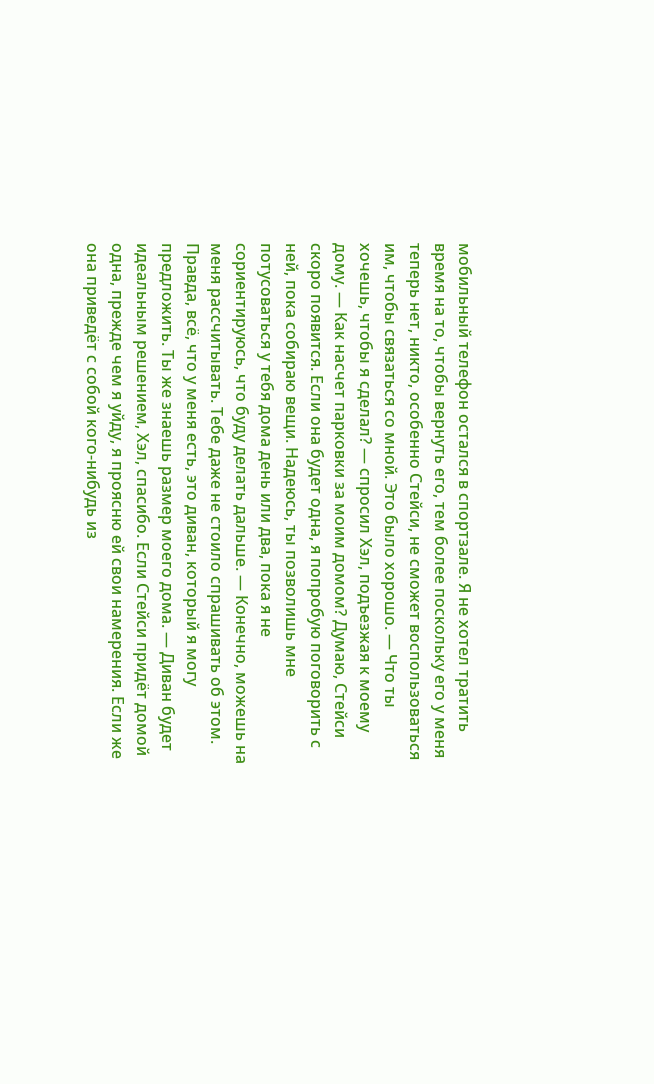мобильный телефон остался в спортзале. Я не хотел тратить время на то, чтобы вернуть его, тем более поскольку его у меня теперь нет, никто, особенно Стейси, не сможет воспользоваться им, чтобы связаться со мной. Это было хорошо. — Что ты хочешь, чтобы я сделал? — спросил Хэл, подъезжая к моему дому. — Как насчет парковки за моим домом? Думаю, Стейси скоро появится. Если она будет одна, я попробую поговорить с ней, пока собираю вещи. Надеюсь, ты позволишь мне потусоваться у тебя дома день или два, пока я не сориентируюсь, что буду делать дальше. — Конечно, можешь на меня рассчитывать. Тебе даже не стоило спрашивать об этом. Правда, всё, что у меня есть, это диван, который я могу предложить. Ты же знаешь размер моего дома. — Диван будет идеальным решением, Хэл, спасибо. Если Стейси придёт домой одна, прежде чем я уйду, я проясню ей свои намерения. Если же она приведёт с собой кого-нибудь из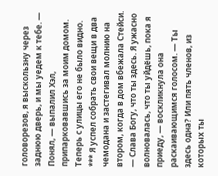головорезов, я выскользну через заднюю дверь, и мы уедем к тебе. — Понял, — выпалил Хэл, припарковавшись за моим домом. Теперь с улицы его не было видно. *** Я успел собрать свои вещи в два чемодана и застегивал молнию на втором, когда в дом вбежала Стейси. — Слава Богу, что ты здесь. Я ужасно волновалась, что ты уйдёшь, пока я приеду, — воскликнула она раскаивающимся голосом. — Ты здесь одна? Или пять членов, из которых ты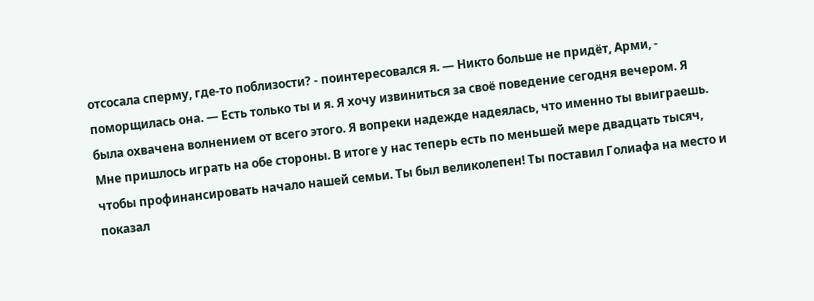отсосала сперму, где-то поблизости? - поинтересовался я. — Никто больше не придёт, Арми, - поморщилась она. — Есть только ты и я. Я хочу извиниться за своё поведение сегодня вечером. Я была охвачена волнением от всего этого. Я вопреки надежде надеялась, что именно ты выиграешь. Мне пришлось играть на обе стороны. В итоге у нас теперь есть по меньшей мере двадцать тысяч, чтобы профинансировать начало нашей семьи. Ты был великолепен! Ты поставил Голиафа на место и показал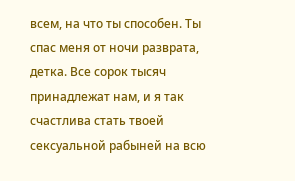всем, на что ты способен. Ты спас меня от ночи разврата, детка. Все сорок тысяч принадлежат нам, и я так счастлива стать твоей сексуальной рабыней на всю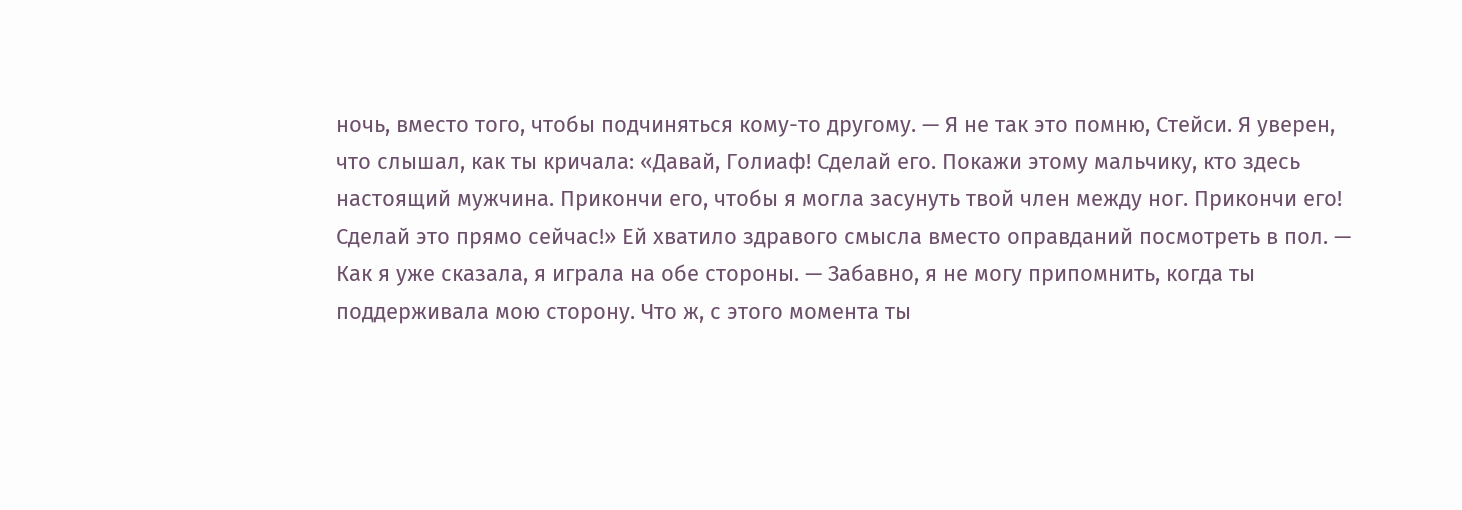ночь, вместо того, чтобы подчиняться кому-то другому. — Я не так это помню, Стейси. Я уверен, что слышал, как ты кричала: «Давай, Голиаф! Сделай его. Покажи этому мальчику, кто здесь настоящий мужчина. Прикончи его, чтобы я могла засунуть твой член между ног. Прикончи его! Сделай это прямо сейчас!» Ей хватило здравого смысла вместо оправданий посмотреть в пол. — Как я уже сказала, я играла на обе стороны. — Забавно, я не могу припомнить, когда ты поддерживала мою сторону. Что ж, с этого момента ты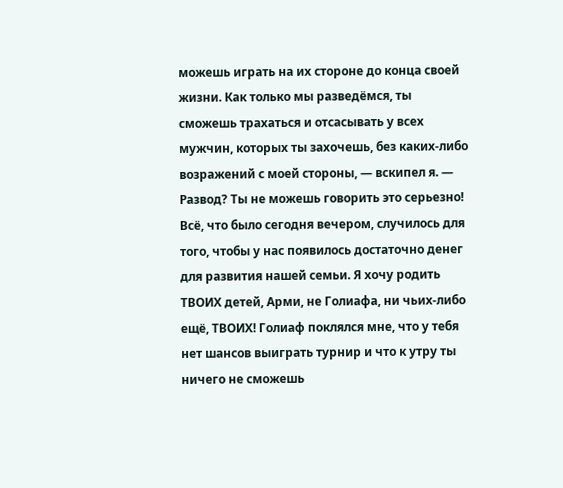можешь играть на их стороне до конца своей жизни. Как только мы разведёмся, ты сможешь трахаться и отсасывать у всех мужчин, которых ты захочешь, без каких-либо возражений с моей стороны, — вскипел я. — Развод? Ты не можешь говорить это серьезно! Всё, что было сегодня вечером, случилось для того, чтобы у нас появилось достаточно денег для развития нашей семьи. Я хочу родить ТВОИХ детей, Арми, не Голиафа, ни чьих-либо ещё, ТВОИХ! Голиаф поклялся мне, что у тебя нет шансов выиграть турнир и что к утру ты ничего не сможешь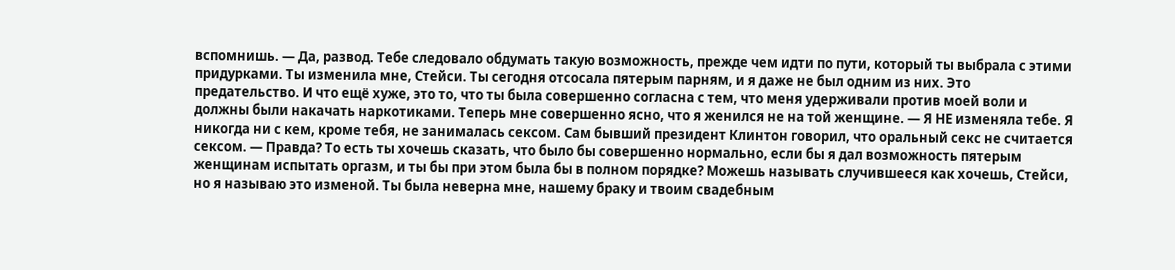вспомнишь. — Да, развод. Тебе следовало обдумать такую возможность, прежде чем идти по пути, который ты выбрала с этими придурками. Ты изменила мне, Стейси. Ты сегодня отсосала пятерым парням, и я даже не был одним из них. Это предательство. И что ещё хуже, это то, что ты была совершенно согласна с тем, что меня удерживали против моей воли и должны были накачать наркотиками. Теперь мне совершенно ясно, что я женился не на той женщине. — Я НЕ изменяла тебе. Я никогда ни с кем, кроме тебя, не занималась сексом. Сам бывший президент Клинтон говорил, что оральный секс не считается сексом. — Правда? То есть ты хочешь сказать, что было бы совершенно нормально, если бы я дал возможность пятерым женщинам испытать оргазм, и ты бы при этом была бы в полном порядке? Можешь называть случившееся как хочешь, Стейси, но я называю это изменой. Ты была неверна мне, нашему браку и твоим свадебным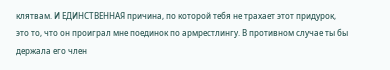клятвам. И ЕДИНСТВЕННАЯ причина, по которой тебя не трахает этот придурок, это то, что он проиграл мне поединок по армрестлингу. В противном случае ты бы держала его член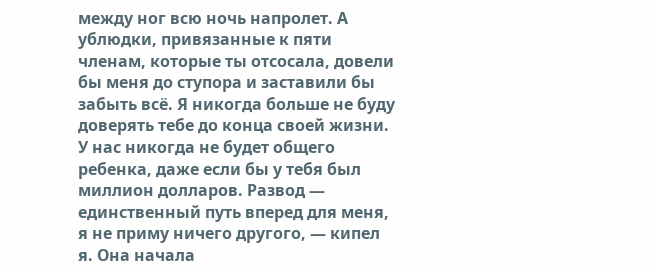между ног всю ночь напролет. А ублюдки, привязанные к пяти членам, которые ты отсосала, довели бы меня до ступора и заставили бы забыть всё. Я никогда больше не буду доверять тебе до конца своей жизни. У нас никогда не будет общего ребенка, даже если бы у тебя был миллион долларов. Развод — единственный путь вперед для меня, я не приму ничего другого, — кипел я. Она начала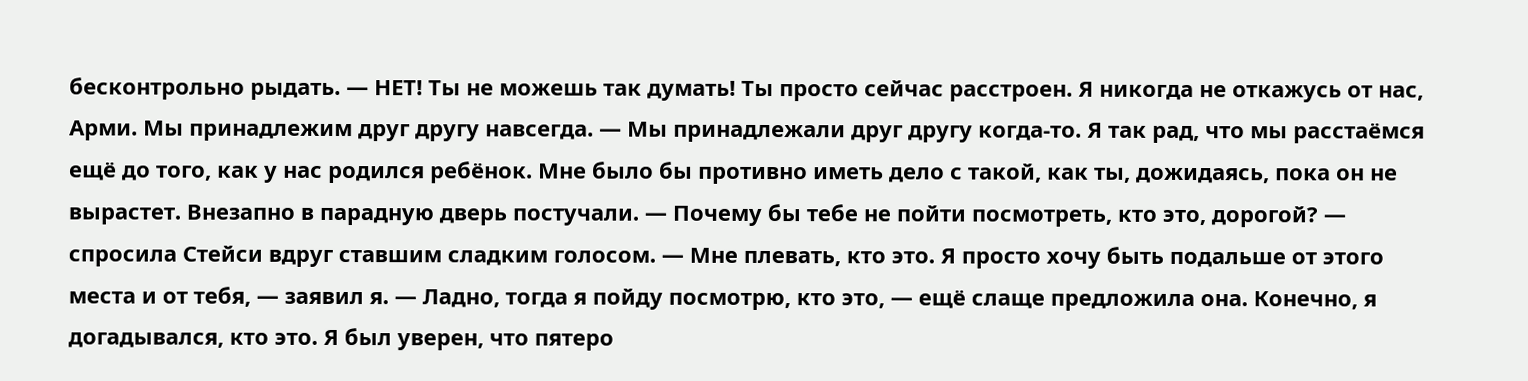бесконтрольно рыдать. — НЕТ! Ты не можешь так думать! Ты просто сейчас расстроен. Я никогда не откажусь от нас, Арми. Мы принадлежим друг другу навсегда. — Мы принадлежали друг другу когда-то. Я так рад, что мы расстаёмся ещё до того, как у нас родился ребёнок. Мне было бы противно иметь дело с такой, как ты, дожидаясь, пока он не вырастет. Внезапно в парадную дверь постучали. — Почему бы тебе не пойти посмотреть, кто это, дорогой? — спросила Стейси вдруг ставшим сладким голосом. — Мне плевать, кто это. Я просто хочу быть подальше от этого места и от тебя, — заявил я. — Ладно, тогда я пойду посмотрю, кто это, — ещё слаще предложила она. Конечно, я догадывался, кто это. Я был уверен, что пятеро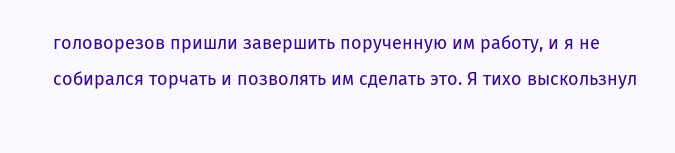головорезов пришли завершить порученную им работу, и я не собирался торчать и позволять им сделать это. Я тихо выскользнул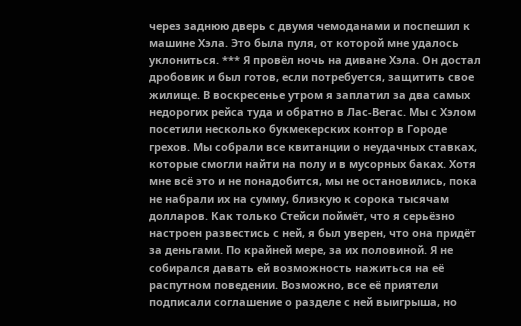через заднюю дверь с двумя чемоданами и поспешил к машине Хэла. Это была пуля, от которой мне удалось уклониться. *** Я провёл ночь на диване Хэла. Он достал дробовик и был готов, если потребуется, защитить свое жилище. В воскресенье утром я заплатил за два самых недорогих рейса туда и обратно в Лас-Вегас. Мы с Хэлом посетили несколько букмекерских контор в Городе грехов. Мы собрали все квитанции о неудачных ставках, которые смогли найти на полу и в мусорных баках. Хотя мне всё это и не понадобится, мы не остановились, пока не набрали их на сумму, близкую к сорока тысячам долларов. Как только Стейси поймёт, что я серьёзно настроен развестись с ней, я был уверен, что она придёт за деньгами. По крайней мере, за их половиной. Я не собирался давать ей возможность нажиться на её распутном поведении. Возможно, все её приятели подписали соглашение о разделе с ней выигрыша, но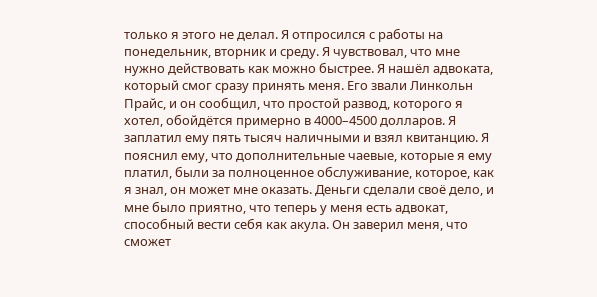только я этого не делал. Я отпросился с работы на понедельник, вторник и среду. Я чувствовал, что мне нужно действовать как можно быстрее. Я нашёл адвоката, который смог сразу принять меня. Его звали Линкольн Прайс, и он сообщил, что простой развод, которого я хотел, обойдётся примерно в 4000–4500 долларов. Я заплатил ему пять тысяч наличными и взял квитанцию. Я пояснил ему, что дополнительные чаевые, которые я ему платил, были за полноценное обслуживание, которое, как я знал, он может мне оказать. Деньги сделали своё дело, и мне было приятно, что теперь у меня есть адвокат, способный вести себя как акула. Он заверил меня, что сможет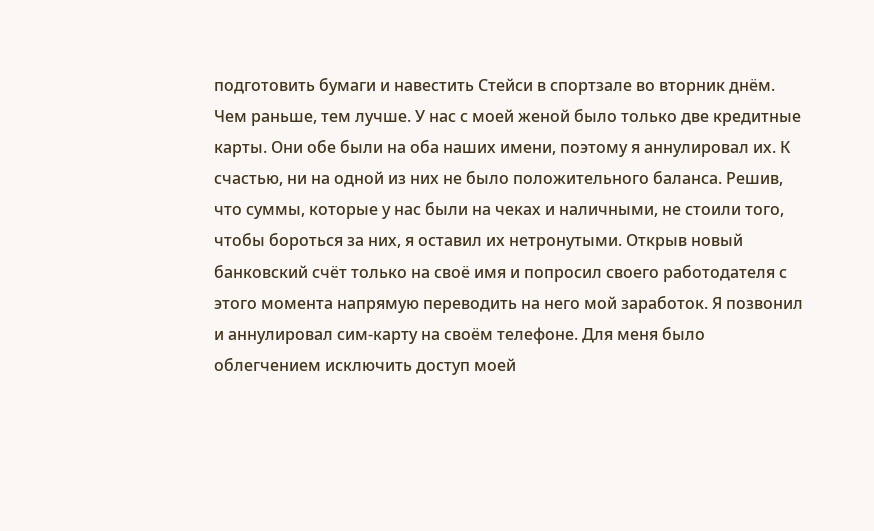подготовить бумаги и навестить Стейси в спортзале во вторник днём. Чем раньше, тем лучше. У нас с моей женой было только две кредитные карты. Они обе были на оба наших имени, поэтому я аннулировал их. К счастью, ни на одной из них не было положительного баланса. Решив, что суммы, которые у нас были на чеках и наличными, не стоили того, чтобы бороться за них, я оставил их нетронутыми. Открыв новый банковский счёт только на своё имя и попросил своего работодателя с этого момента напрямую переводить на него мой заработок. Я позвонил и аннулировал сим-карту на своём телефоне. Для меня было облегчением исключить доступ моей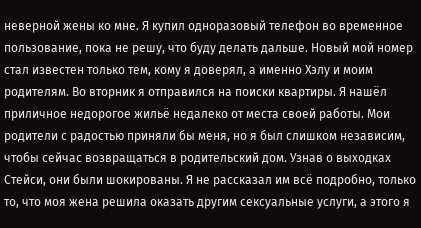неверной жены ко мне. Я купил одноразовый телефон во временное пользование, пока не решу, что буду делать дальше. Новый мой номер стал известен только тем, кому я доверял, а именно Хэлу и моим родителям. Во вторник я отправился на поиски квартиры. Я нашёл приличное недорогое жильё недалеко от места своей работы. Мои родители с радостью приняли бы меня, но я был слишком независим, чтобы сейчас возвращаться в родительский дом. Узнав о выходках Стейси, они были шокированы. Я не рассказал им всё подробно, только то, что моя жена решила оказать другим сексуальные услуги, а этого я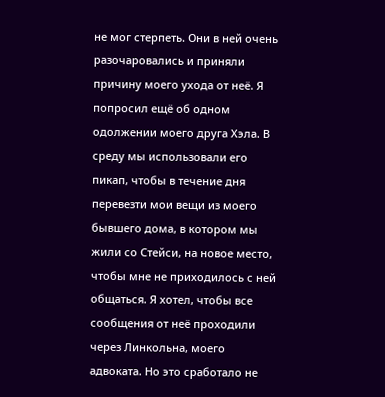не мог стерпеть. Они в ней очень разочаровались и приняли причину моего ухода от неё. Я попросил ещё об одном одолжении моего друга Хэла. В среду мы использовали его пикап, чтобы в течение дня перевезти мои вещи из моего бывшего дома, в котором мы жили со Стейси, на новое место, чтобы мне не приходилось с ней общаться. Я хотел, чтобы все сообщения от неё проходили через Линкольна, моего адвоката. Но это сработало не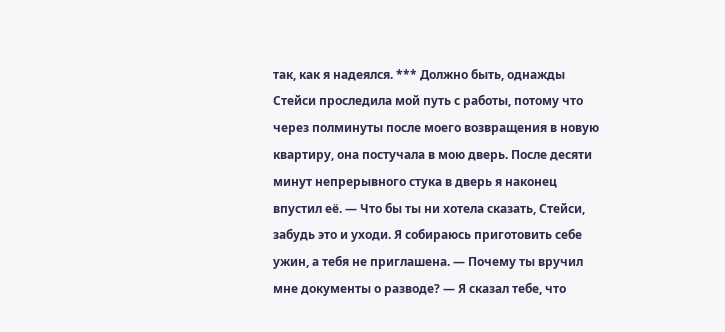так, как я надеялся. *** Должно быть, однажды Стейси проследила мой путь с работы, потому что через полминуты после моего возвращения в новую квартиру, она постучала в мою дверь. После десяти минут непрерывного стука в дверь я наконец впустил её. — Что бы ты ни хотела сказать, Стейси, забудь это и уходи. Я собираюсь приготовить себе ужин, а тебя не приглашена. — Почему ты вручил мне документы о разводе? — Я сказал тебе, что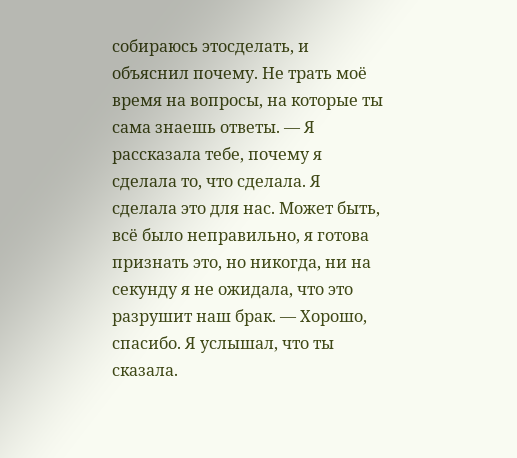собираюсь этосделать, и объяснил почему. Не трать моё время на вопросы, на которые ты сама знаешь ответы. — Я рассказала тебе, почему я сделала то, что сделала. Я сделала это для нас. Может быть, всё было неправильно, я готова признать это, но никогда, ни на секунду я не ожидала, что это разрушит наш брак. — Хорошо, спасибо. Я услышал, что ты сказала.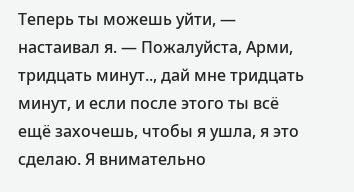Теперь ты можешь уйти, — настаивал я. — Пожалуйста, Арми, тридцать минут.., дай мне тридцать минут, и если после этого ты всё ещё захочешь, чтобы я ушла, я это сделаю. Я внимательно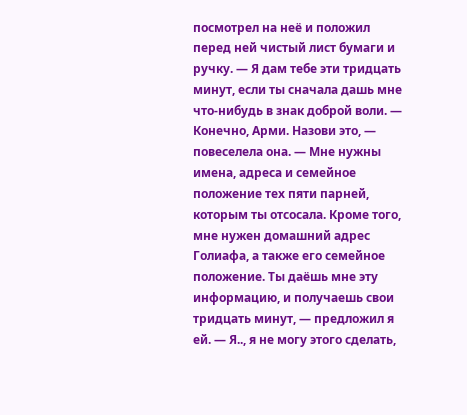посмотрел на неё и положил перед ней чистый лист бумаги и ручку. — Я дам тебе эти тридцать минут, если ты сначала дашь мне что-нибудь в знак доброй воли. — Конечно, Арми. Назови это, — повеселела она. — Мне нужны имена, адреса и семейное положение тех пяти парней, которым ты отсосала. Кроме того, мне нужен домашний адрес Голиафа, а также его семейное положение. Ты даёшь мне эту информацию, и получаешь свои тридцать минут, — предложил я ей. — Я.., я не могу этого сделать,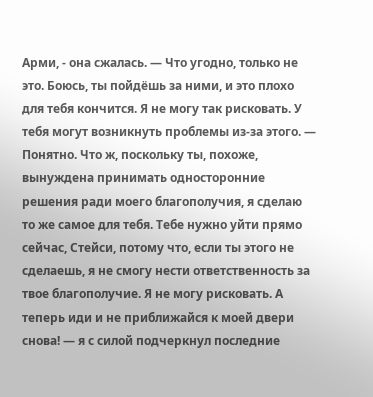Арми, - она сжалась. — Что угодно, только не это. Боюсь, ты пойдёшь за ними, и это плохо для тебя кончится. Я не могу так рисковать. У тебя могут возникнуть проблемы из-за этого. — Понятно. Что ж, поскольку ты, похоже, вынуждена принимать односторонние решения ради моего благополучия, я сделаю то же самое для тебя. Тебе нужно уйти прямо сейчас, Стейси, потому что, если ты этого не сделаешь, я не смогу нести ответственность за твое благополучие. Я не могу рисковать. А теперь иди и не приближайся к моей двери снова! — я с силой подчеркнул последние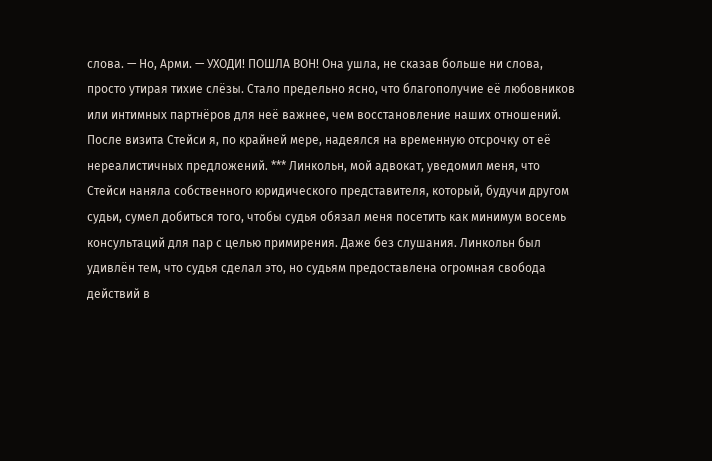слова. — Но, Арми. — УХОДИ! ПОШЛА ВОН! Она ушла, не сказав больше ни слова, просто утирая тихие слёзы. Стало предельно ясно, что благополучие её любовников или интимных партнёров для неё важнее, чем восстановление наших отношений. После визита Стейси я, по крайней мере, надеялся на временную отсрочку от её нереалистичных предложений. *** Линкольн, мой адвокат, уведомил меня, что Стейси наняла собственного юридического представителя, который, будучи другом судьи, сумел добиться того, чтобы судья обязал меня посетить как минимум восемь консультаций для пар с целью примирения. Даже без слушания. Линкольн был удивлён тем, что судья сделал это, но судьям предоставлена огромная свобода действий в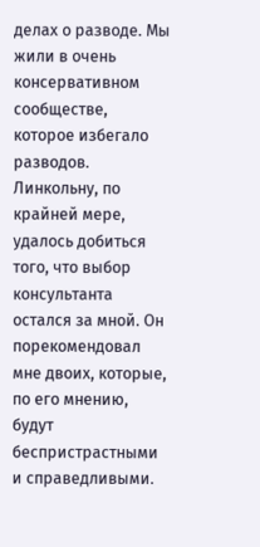делах о разводе. Мы жили в очень консервативном сообществе, которое избегало разводов. Линкольну, по крайней мере, удалось добиться того, что выбор консультанта остался за мной. Он порекомендовал мне двоих, которые, по его мнению, будут беспристрастными и справедливыми.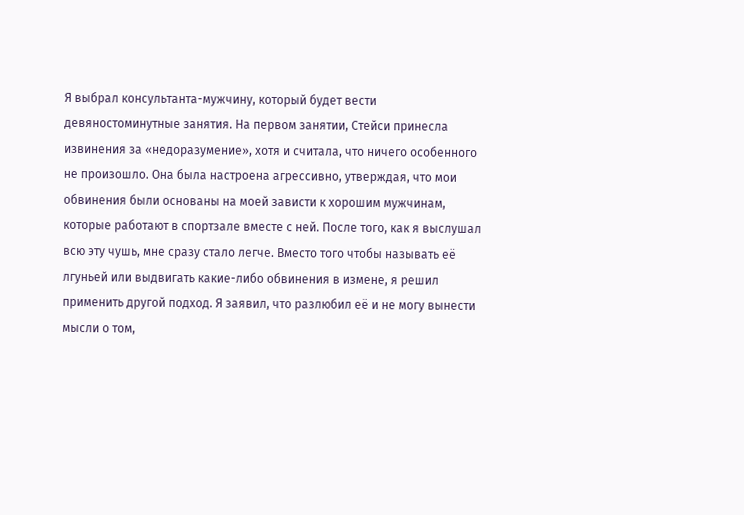Я выбрал консультанта-мужчину, который будет вести девяностоминутные занятия. На первом занятии, Стейси принесла извинения за «недоразумение», хотя и считала, что ничего особенного не произошло. Она была настроена агрессивно, утверждая, что мои обвинения были основаны на моей зависти к хорошим мужчинам, которые работают в спортзале вместе с ней. После того, как я выслушал всю эту чушь, мне сразу стало легче. Вместо того чтобы называть её лгуньей или выдвигать какие-либо обвинения в измене, я решил применить другой подход. Я заявил, что разлюбил её и не могу вынести мысли о том,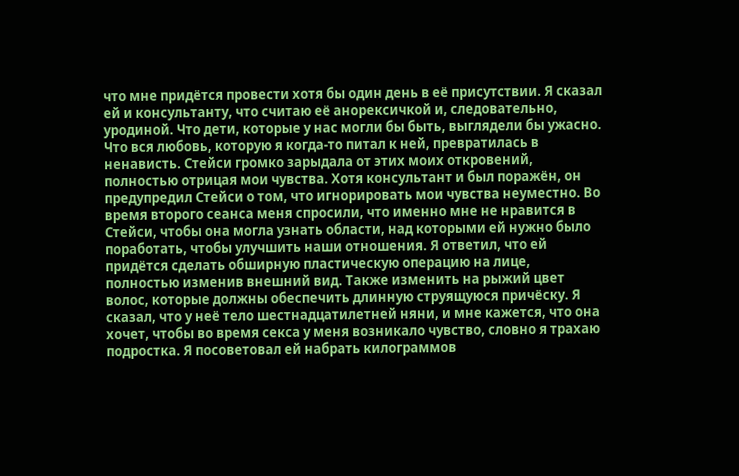что мне придётся провести хотя бы один день в её присутствии. Я сказал ей и консультанту, что считаю её анорексичкой и, следовательно, уродиной. Что дети, которые у нас могли бы быть, выглядели бы ужасно. Что вся любовь, которую я когда-то питал к ней, превратилась в ненависть. Стейси громко зарыдала от этих моих откровений, полностью отрицая мои чувства. Хотя консультант и был поражён, он предупредил Стейси о том, что игнорировать мои чувства неуместно. Во время второго сеанса меня спросили, что именно мне не нравится в Стейси, чтобы она могла узнать области, над которыми ей нужно было поработать, чтобы улучшить наши отношения. Я ответил, что ей придётся сделать обширную пластическую операцию на лице, полностью изменив внешний вид. Также изменить на рыжий цвет волос, которые должны обеспечить длинную струящуюся причёску. Я сказал, что у неё тело шестнадцатилетней няни, и мне кажется, что она хочет, чтобы во время секса у меня возникало чувство, словно я трахаю подростка. Я посоветовал ей набрать килограммов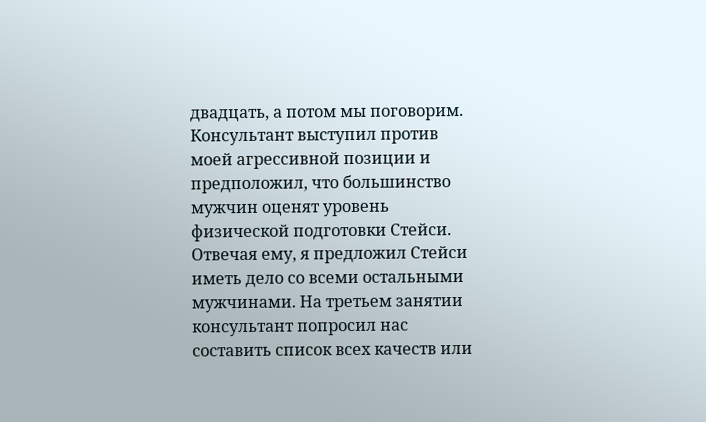двадцать, а потом мы поговорим. Консультант выступил против моей агрессивной позиции и предположил, что большинство мужчин оценят уровень физической подготовки Стейси. Отвечая ему, я предложил Стейси иметь дело со всеми остальными мужчинами. На третьем занятии консультант попросил нас составить список всех качеств или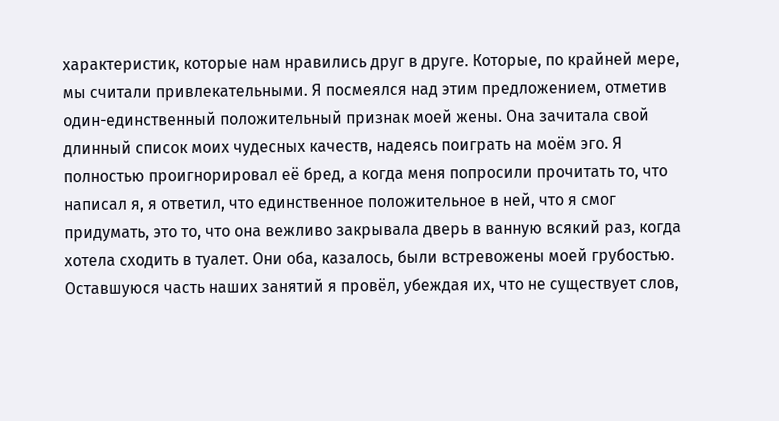характеристик, которые нам нравились друг в друге. Которые, по крайней мере, мы считали привлекательными. Я посмеялся над этим предложением, отметив один-единственный положительный признак моей жены. Она зачитала свой длинный список моих чудесных качеств, надеясь поиграть на моём эго. Я полностью проигнорировал её бред, а когда меня попросили прочитать то, что написал я, я ответил, что единственное положительное в ней, что я смог придумать, это то, что она вежливо закрывала дверь в ванную всякий раз, когда хотела сходить в туалет. Они оба, казалось, были встревожены моей грубостью. Оставшуюся часть наших занятий я провёл, убеждая их, что не существует слов,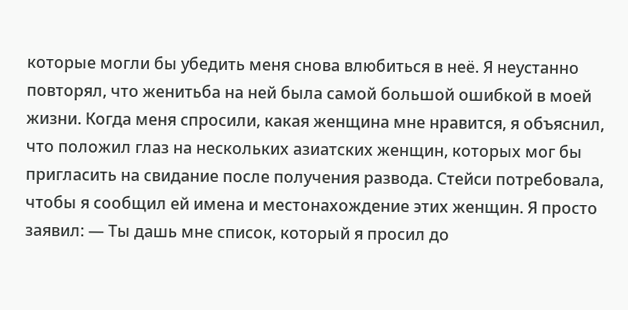которые могли бы убедить меня снова влюбиться в неё. Я неустанно повторял, что женитьба на ней была самой большой ошибкой в моей жизни. Когда меня спросили, какая женщина мне нравится, я объяснил, что положил глаз на нескольких азиатских женщин, которых мог бы пригласить на свидание после получения развода. Стейси потребовала, чтобы я сообщил ей имена и местонахождение этих женщин. Я просто заявил: — Ты дашь мне список, который я просил до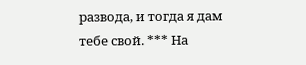развода, и тогда я дам тебе свой. *** На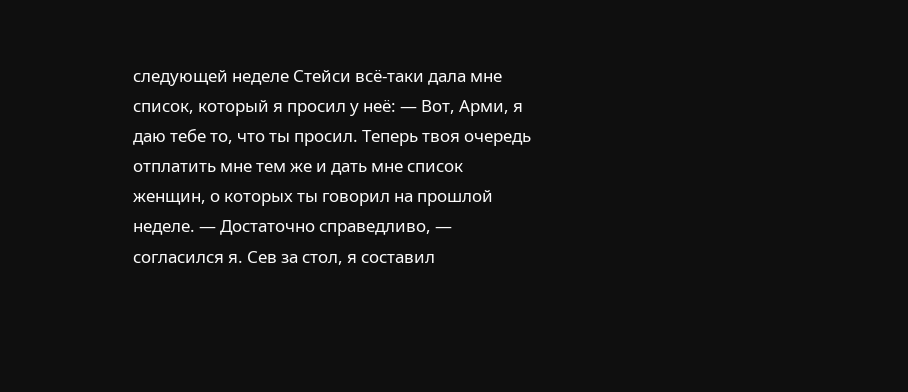следующей неделе Стейси всё-таки дала мне список, который я просил у неё: — Вот, Арми, я даю тебе то, что ты просил. Теперь твоя очередь отплатить мне тем же и дать мне список женщин, о которых ты говорил на прошлой неделе. — Достаточно справедливо, — согласился я. Сев за стол, я составил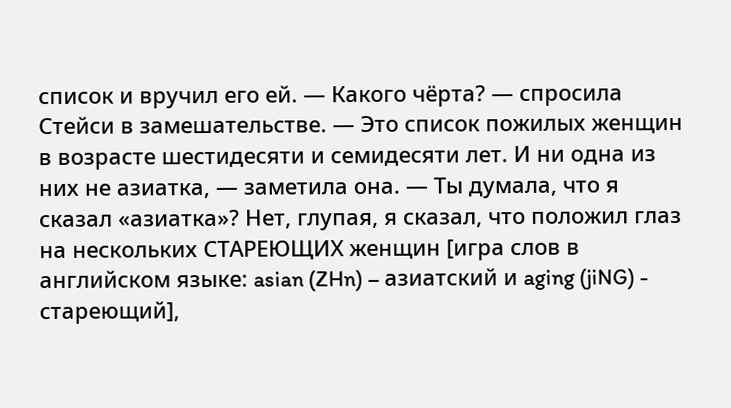список и вручил его ей. — Какого чёрта? — спросила Стейси в замешательстве. — Это список пожилых женщин в возрасте шестидесяти и семидесяти лет. И ни одна из них не азиатка, — заметила она. — Ты думала, что я сказал «азиатка»? Нет, глупая, я сказал, что положил глаз на нескольких СТАРЕЮЩИХ женщин [игра слов в английском языке: asian (ZHn) – азиатский и aging (jiNG) - стареющий],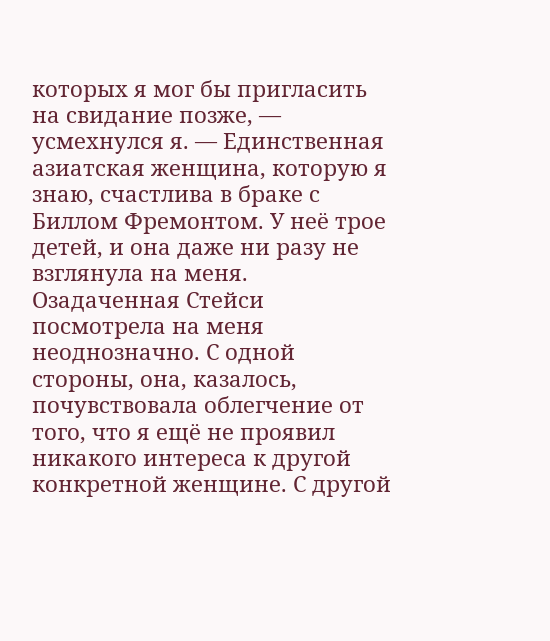которых я мог бы пригласить на свидание позже, — усмехнулся я. — Единственная азиатская женщина, которую я знаю, счастлива в браке с Биллом Фремонтом. У неё трое детей, и она даже ни разу не взглянула на меня. Озадаченная Стейси посмотрела на меня неоднозначно. С одной стороны, она, казалось, почувствовала облегчение от того, что я ещё не проявил никакого интереса к другой конкретной женщине. С другой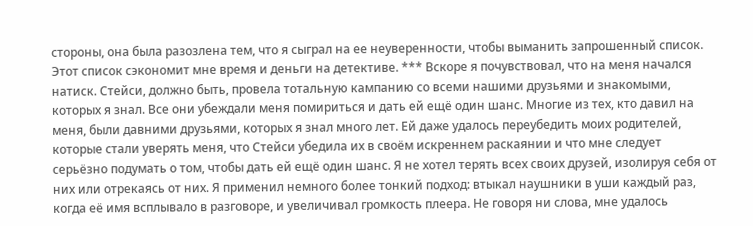стороны, она была разозлена тем, что я сыграл на ее неуверенности, чтобы выманить запрошенный список. Этот список сэкономит мне время и деньги на детективе. *** Вскоре я почувствовал, что на меня начался натиск. Стейси, должно быть, провела тотальную кампанию со всеми нашими друзьями и знакомыми, которых я знал. Все они убеждали меня помириться и дать ей ещё один шанс. Многие из тех, кто давил на меня, были давними друзьями, которых я знал много лет. Ей даже удалось переубедить моих родителей, которые стали уверять меня, что Стейси убедила их в своём искреннем раскаянии и что мне следует серьёзно подумать о том, чтобы дать ей ещё один шанс. Я не хотел терять всех своих друзей, изолируя себя от них или отрекаясь от них. Я применил немного более тонкий подход: втыкал наушники в уши каждый раз, когда её имя всплывало в разговоре, и увеличивал громкость плеера. Не говоря ни слова, мне удалось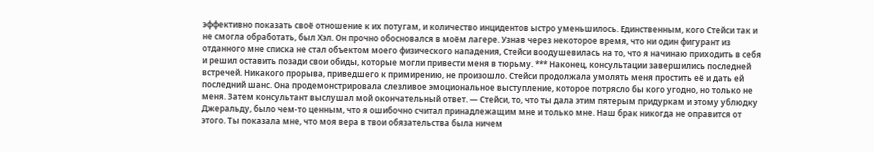эффективно показать своё отношение к их потугам, и количество инцидентов ыстро уменьшилось. Единственным, кого Стейси так и не смогла обработать, был Хэл. Он прочно обосновался в моём лагере. Узнав через некоторое время, что ни один фигурант из отданного мне списка не стал объектом моего физического нападения, Стейси воодушевилась на то, что я начинаю приходить в себя и решил оставить позади свои обиды, которые могли привести меня в тюрьму. *** Наконец, консультации завершились последней встречей. Никакого прорыва, приведшего к примирению, не произошло. Стейси продолжала умолять меня простить её и дать ей последний шанс. Она продемонстрировала слезливое эмоциональное выступление, которое потрясло бы кого угодно, но только не меня. Затем консультант выслушал мой окончательный ответ. — Стейси, то, что ты дала этим пятерым придуркам и этому ублюдку Джеральду, было чем-то ценным, что я ошибочно считал принадлежащим мне и только мне. Наш брак никогда не оправится от этого. Ты показала мне, что моя вера в твои обязательства была ничем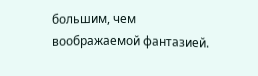большим, чем воображаемой фантазией.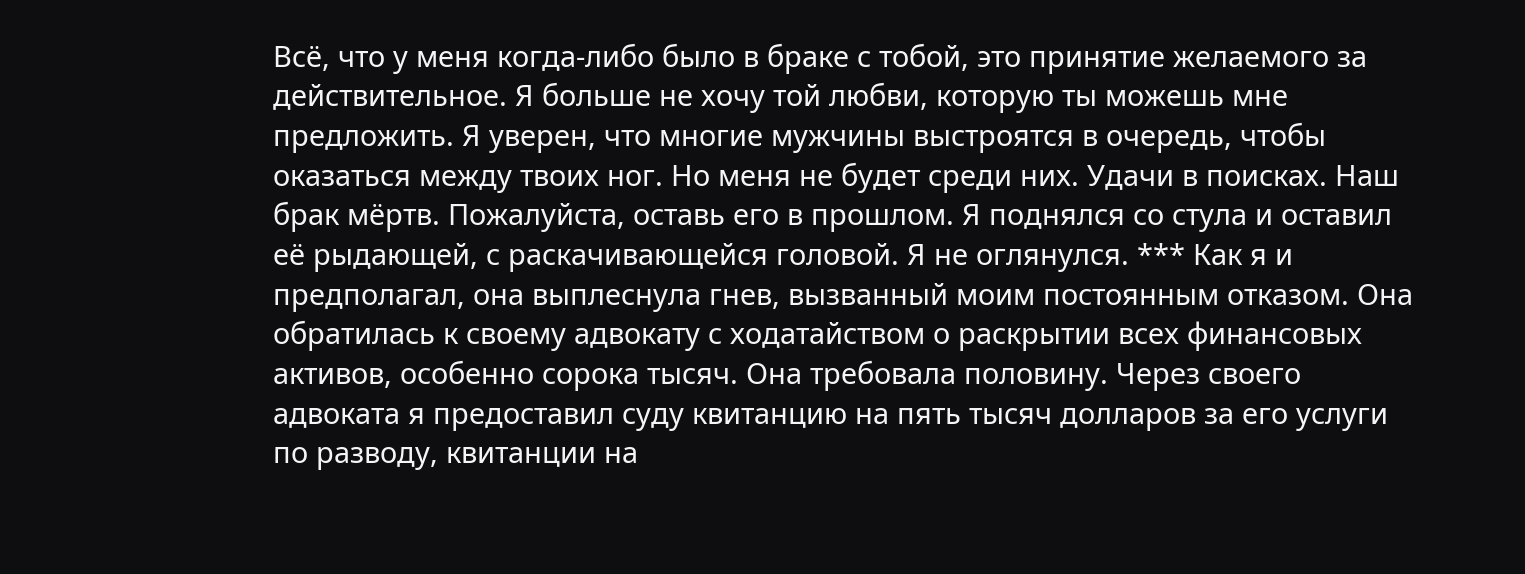Всё, что у меня когда-либо было в браке с тобой, это принятие желаемого за действительное. Я больше не хочу той любви, которую ты можешь мне предложить. Я уверен, что многие мужчины выстроятся в очередь, чтобы оказаться между твоих ног. Но меня не будет среди них. Удачи в поисках. Наш брак мёртв. Пожалуйста, оставь его в прошлом. Я поднялся со стула и оставил её рыдающей, с раскачивающейся головой. Я не оглянулся. *** Как я и предполагал, она выплеснула гнев, вызванный моим постоянным отказом. Она обратилась к своему адвокату с ходатайством о раскрытии всех финансовых активов, особенно сорока тысяч. Она требовала половину. Через своего адвоката я предоставил суду квитанцию на пять тысяч долларов за его услуги по разводу, квитанции на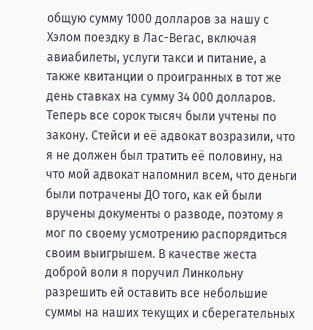общую сумму 1000 долларов за нашу с Хэлом поездку в Лас-Вегас, включая авиабилеты, услуги такси и питание, а также квитанции о проигранных в тот же день ставках на сумму 34 000 долларов. Теперь все сорок тысяч были учтены по закону. Стейси и её адвокат возразили, что я не должен был тратить её половину, на что мой адвокат напомнил всем, что деньги были потрачены ДО того, как ей были вручены документы о разводе, поэтому я мог по своему усмотрению распорядиться своим выигрышем. В качестве жеста доброй воли я поручил Линкольну разрешить ей оставить все небольшие суммы на наших текущих и сберегательных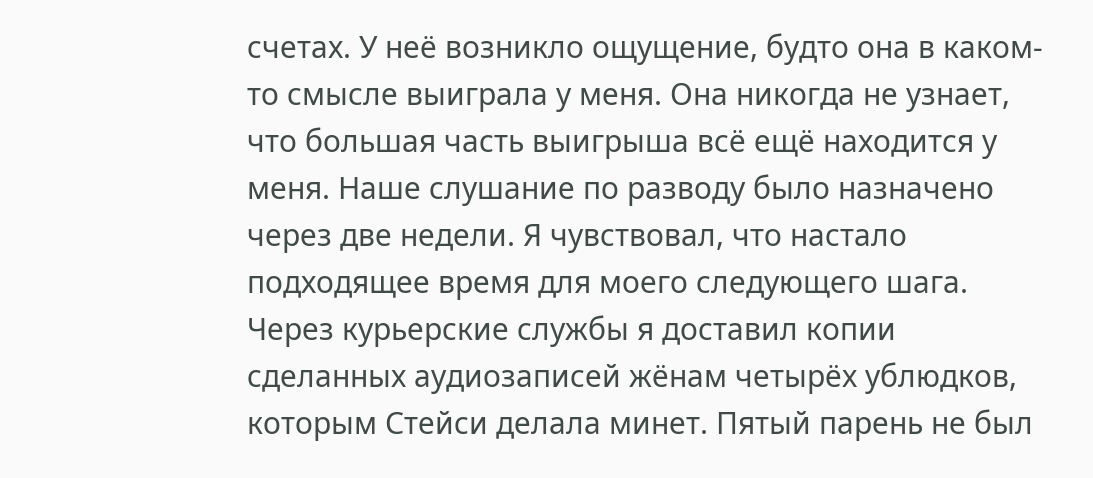счетах. У неё возникло ощущение, будто она в каком-то смысле выиграла у меня. Она никогда не узнает, что большая часть выигрыша всё ещё находится у меня. Наше слушание по разводу было назначено через две недели. Я чувствовал, что настало подходящее время для моего следующего шага. Через курьерские службы я доставил копии сделанных аудиозаписей жёнам четырёх ублюдков, которым Стейси делала минет. Пятый парень не был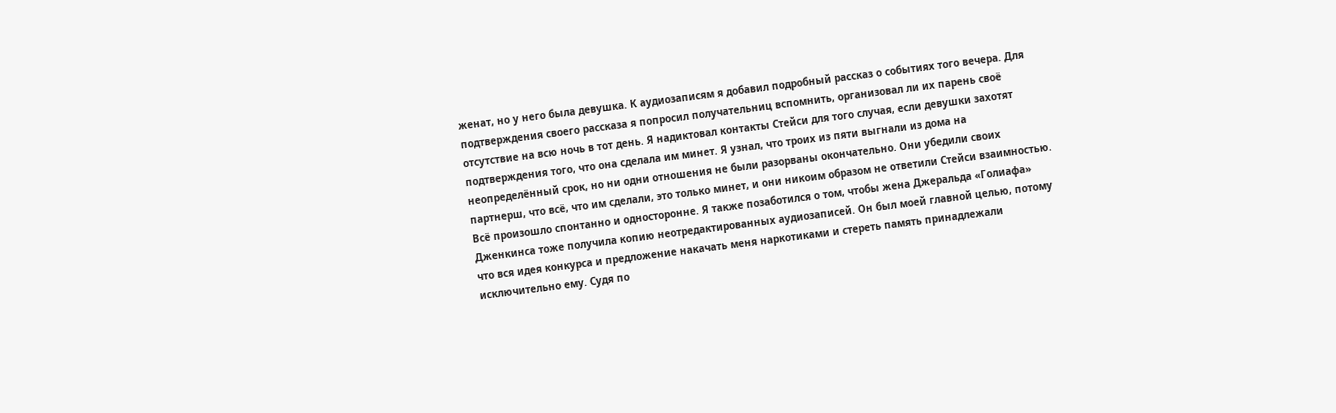женат, но у него была девушка. К аудиозаписям я добавил подробный рассказ о событиях того вечера. Для подтверждения своего рассказа я попросил получательниц вспомнить, организовал ли их парень своё отсутствие на всю ночь в тот день. Я надиктовал контакты Стейси для того случая, если девушки захотят подтверждения того, что она сделала им минет. Я узнал, что троих из пяти выгнали из дома на неопределённый срок, но ни одни отношения не были разорваны окончательно. Они убедили своих партнерш, что всё, что им сделали, это только минет, и они никоим образом не ответили Стейси взаимностью. Всё произошло спонтанно и односторонне. Я также позаботился о том, чтобы жена Джеральда «Голиафа» Дженкинса тоже получила копию неотредактированных аудиозаписей. Он был моей главной целью, потому что вся идея конкурса и предложение накачать меня наркотиками и стереть память принадлежали исключительно ему. Судя по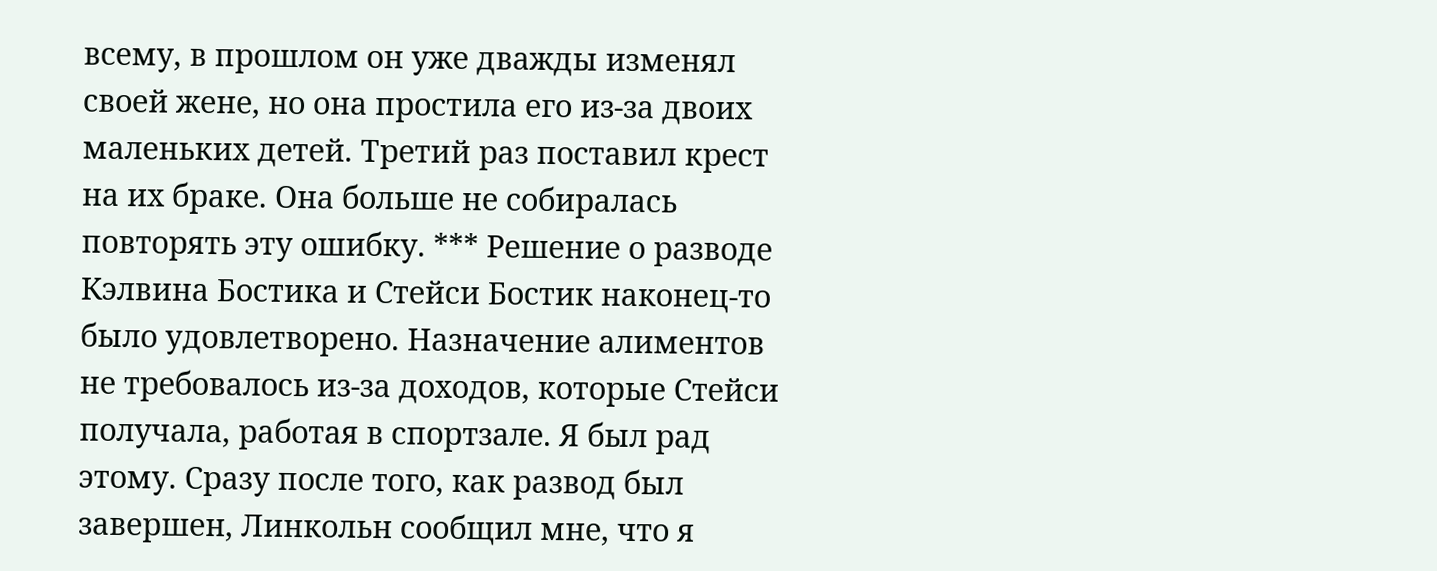всему, в прошлом он уже дважды изменял своей жене, но она простила его из-за двоих маленьких детей. Третий раз поставил крест на их браке. Она больше не собиралась повторять эту ошибку. *** Решение о разводе Кэлвина Бостика и Стейси Бостик наконец-то было удовлетворено. Назначение алиментов не требовалось из-за доходов, которые Стейси получала, работая в спортзале. Я был рад этому. Сразу после того, как развод был завершен, Линкольн сообщил мне, что я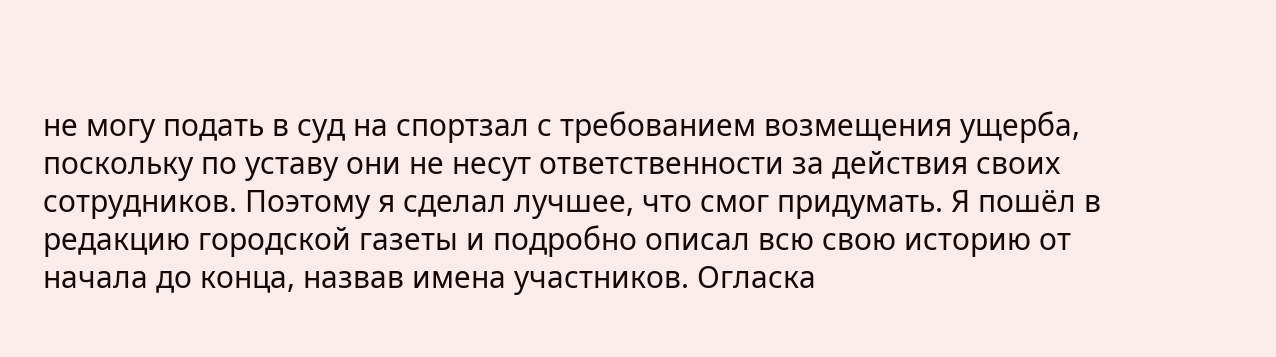не могу подать в суд на спортзал с требованием возмещения ущерба, поскольку по уставу они не несут ответственности за действия своих сотрудников. Поэтому я сделал лучшее, что смог придумать. Я пошёл в редакцию городской газеты и подробно описал всю свою историю от начала до конца, назвав имена участников. Огласка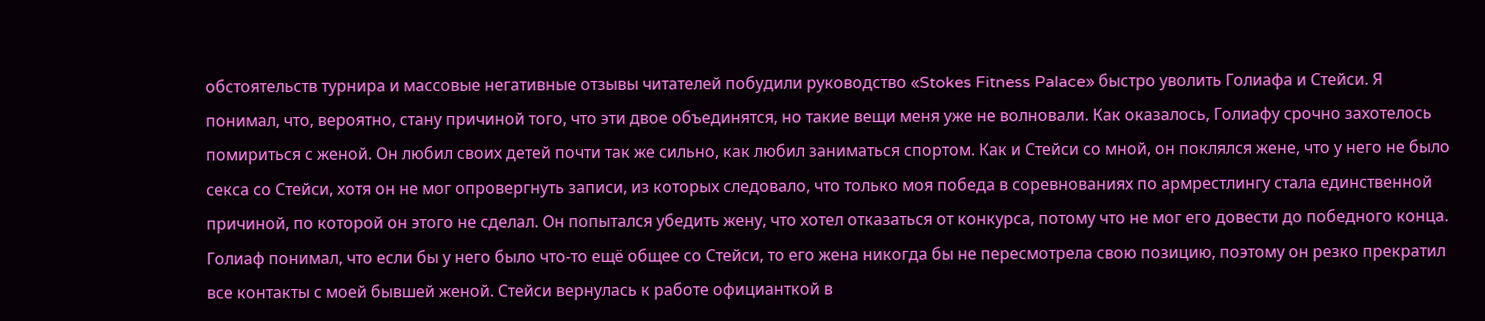обстоятельств турнира и массовые негативные отзывы читателей побудили руководство «Stokes Fitness Palace» быстро уволить Голиафа и Стейси. Я понимал, что, вероятно, стану причиной того, что эти двое объединятся, но такие вещи меня уже не волновали. Как оказалось, Голиафу срочно захотелось помириться с женой. Он любил своих детей почти так же сильно, как любил заниматься спортом. Как и Стейси со мной, он поклялся жене, что у него не было секса со Стейси, хотя он не мог опровергнуть записи, из которых следовало, что только моя победа в соревнованиях по армрестлингу стала единственной причиной, по которой он этого не сделал. Он попытался убедить жену, что хотел отказаться от конкурса, потому что не мог его довести до победного конца. Голиаф понимал, что если бы у него было что-то ещё общее со Стейси, то его жена никогда бы не пересмотрела свою позицию, поэтому он резко прекратил все контакты с моей бывшей женой. Стейси вернулась к работе официанткой в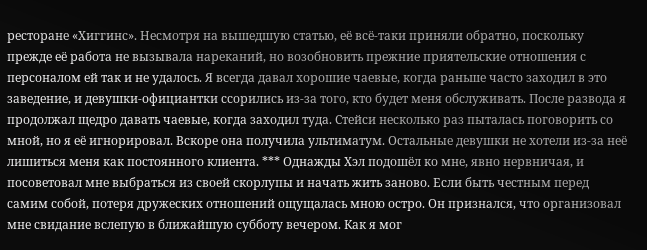ресторане «Хиггинс». Несмотря на вышедшую статью, её всё-таки приняли обратно, поскольку прежде её работа не вызывала нареканий, но возобновить прежние приятельские отношения с персоналом ей так и не удалось. Я всегда давал хорошие чаевые, когда раньше часто заходил в это заведение, и девушки-официантки ссорились из-за того, кто будет меня обслуживать. После развода я продолжал щедро давать чаевые, когда заходил туда. Стейси несколько раз пыталась поговорить со мной, но я её игнорировал. Вскоре она получила ультиматум. Остальные девушки не хотели из-за неё лишиться меня как постоянного клиента. *** Однажды Хэл подошёл ко мне, явно нервничая, и посоветовал мне выбраться из своей скорлупы и начать жить заново. Если быть честным перед самим собой, потеря дружеских отношений ощущалась мною остро. Он признался, что организовал мне свидание вслепую в ближайшую субботу вечером. Как я мог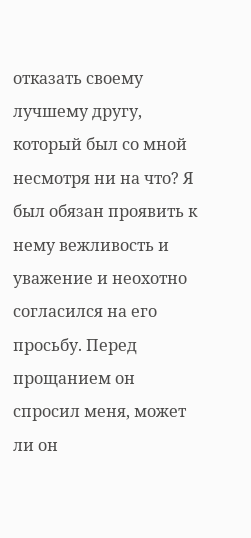отказать своему лучшему другу, который был со мной несмотря ни на что? Я был обязан проявить к нему вежливость и уважение и неохотно согласился на его просьбу. Перед прощанием он спросил меня, может ли он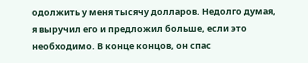одолжить у меня тысячу долларов. Недолго думая, я выручил его и предложил больше, если это необходимо. В конце концов, он спас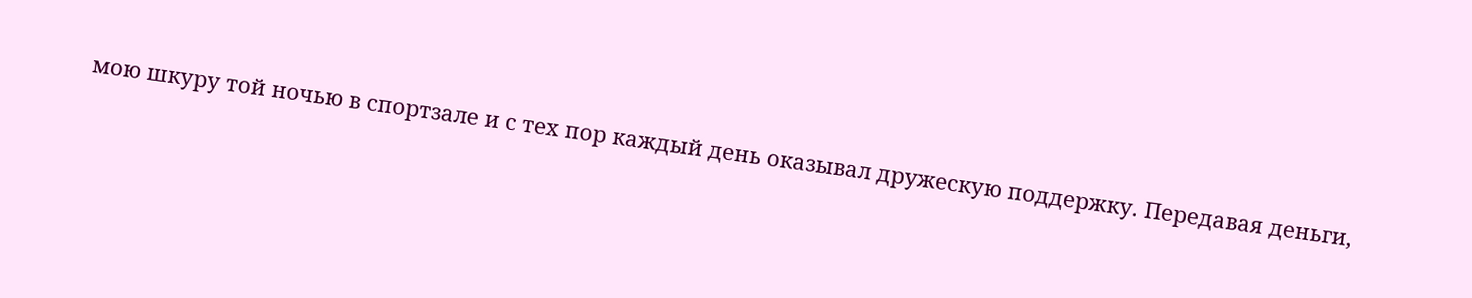мою шкуру той ночью в спортзале и с тех пор каждый день оказывал дружескую поддержку. Передавая деньги,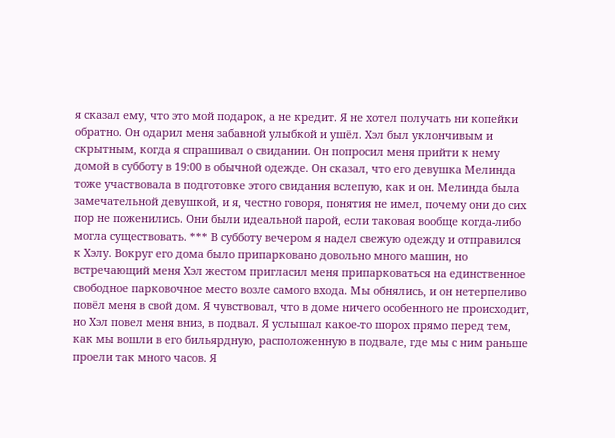я сказал ему, что это мой подарок, а не кредит. Я не хотел получать ни копейки обратно. Он одарил меня забавной улыбкой и ушёл. Хэл был уклончивым и скрытным, когда я спрашивал о свидании. Он попросил меня прийти к нему домой в субботу в 19:00 в обычной одежде. Он сказал, что его девушка Мелинда тоже участвовала в подготовке этого свидания вслепую, как и он. Мелинда была замечательной девушкой, и я, честно говоря, понятия не имел, почему они до сих пор не поженились. Они были идеальной парой, если таковая вообще когда-либо могла существовать. *** В субботу вечером я надел свежую одежду и отправился к Хэлу. Вокруг его дома было припарковано довольно много машин, но встречающий меня Хэл жестом пригласил меня припарковаться на единственное свободное парковочное место возле самого входа. Мы обнялись, и он нетерпеливо повёл меня в свой дом. Я чувствовал, что в доме ничего особенного не происходит, но Хэл повел меня вниз, в подвал. Я услышал какое-то шорох прямо перед тем, как мы вошли в его бильярдную, расположенную в подвале, где мы с ним раньше проели так много часов. Я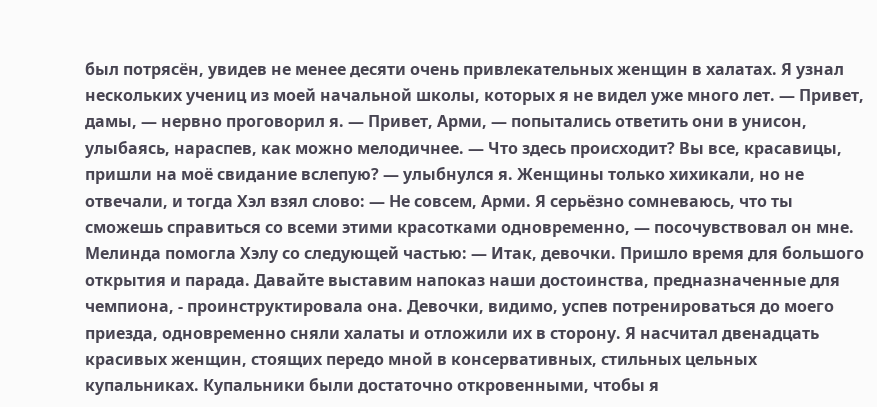был потрясён, увидев не менее десяти очень привлекательных женщин в халатах. Я узнал нескольких учениц из моей начальной школы, которых я не видел уже много лет. — Привет, дамы, — нервно проговорил я. — Привет, Арми, — попытались ответить они в унисон, улыбаясь, нараспев, как можно мелодичнее. — Что здесь происходит? Вы все, красавицы, пришли на моё свидание вслепую? — улыбнулся я. Женщины только хихикали, но не отвечали, и тогда Хэл взял слово: — Не совсем, Арми. Я серьёзно сомневаюсь, что ты сможешь справиться со всеми этими красотками одновременно, — посочувствовал он мне. Мелинда помогла Хэлу со следующей частью: — Итак, девочки. Пришло время для большого открытия и парада. Давайте выставим напоказ наши достоинства, предназначенные для чемпиона, - проинструктировала она. Девочки, видимо, успев потренироваться до моего приезда, одновременно сняли халаты и отложили их в сторону. Я насчитал двенадцать красивых женщин, стоящих передо мной в консервативных, стильных цельных купальниках. Купальники были достаточно откровенными, чтобы я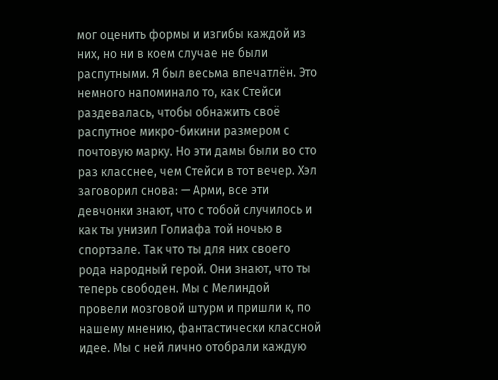мог оценить формы и изгибы каждой из них, но ни в коем случае не были распутными. Я был весьма впечатлён. Это немного напоминало то, как Стейси раздевалась, чтобы обнажить своё распутное микро-бикини размером с почтовую марку. Но эти дамы были во сто раз класснее, чем Стейси в тот вечер. Хэл заговорил снова: — Арми, все эти девчонки знают, что с тобой случилось и как ты унизил Голиафа той ночью в спортзале. Так что ты для них своего рода народный герой. Они знают, что ты теперь свободен. Мы с Мелиндой провели мозговой штурм и пришли к, по нашему мнению, фантастически классной идее. Мы с ней лично отобрали каждую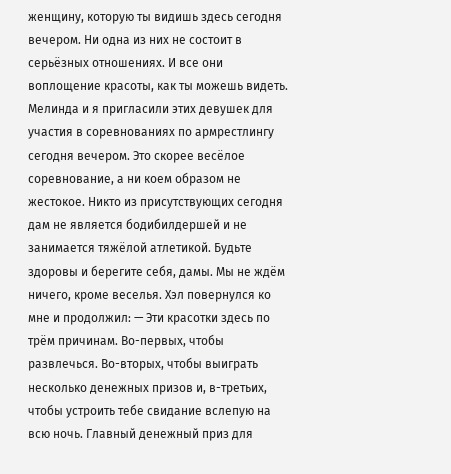женщину, которую ты видишь здесь сегодня вечером. Ни одна из них не состоит в серьёзных отношениях. И все они воплощение красоты, как ты можешь видеть. Мелинда и я пригласили этих девушек для участия в соревнованиях по армрестлингу сегодня вечером. Это скорее весёлое соревнование, а ни коем образом не жестокое. Никто из присутствующих сегодня дам не является бодибилдершей и не занимается тяжёлой атлетикой. Будьте здоровы и берегите себя, дамы. Мы не ждём ничего, кроме веселья. Хэл повернулся ко мне и продолжил: — Эти красотки здесь по трём причинам. Во-первых, чтобы развлечься. Во-вторых, чтобы выиграть несколько денежных призов и, в-третьих, чтобы устроить тебе свидание вслепую на всю ночь. Главный денежный приз для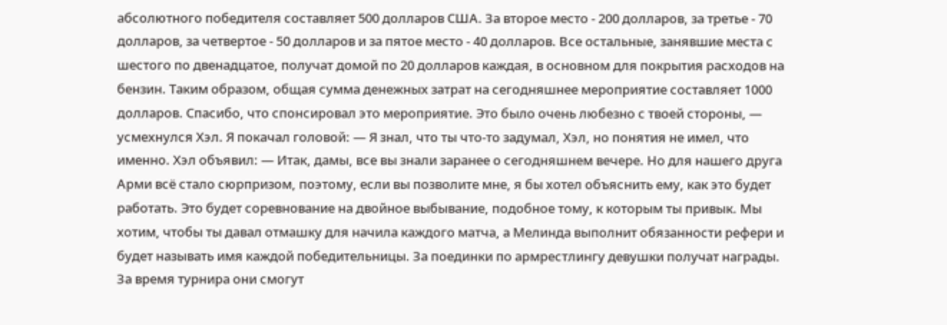абсолютного победителя составляет 500 долларов США. За второе место - 200 долларов, за третье - 70 долларов, за четвертое - 50 долларов и за пятое место - 40 долларов. Все остальные, занявшие места с шестого по двенадцатое, получат домой по 20 долларов каждая, в основном для покрытия расходов на бензин. Таким образом, общая сумма денежных затрат на сегодняшнее мероприятие составляет 1000 долларов. Спасибо, что спонсировал это мероприятие. Это было очень любезно с твоей стороны, — усмехнулся Хэл. Я покачал головой: — Я знал, что ты что-то задумал, Хэл, но понятия не имел, что именно. Хэл объявил: — Итак, дамы, все вы знали заранее о сегодняшнем вечере. Но для нашего друга Арми всё стало сюрпризом, поэтому, если вы позволите мне, я бы хотел объяснить ему, как это будет работать. Это будет соревнование на двойное выбывание, подобное тому, к которым ты привык. Мы хотим, чтобы ты давал отмашку для начила каждого матча, а Мелинда выполнит обязанности рефери и будет называть имя каждой победительницы. За поединки по армрестлингу девушки получат награды. За время турнира они смогут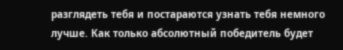разглядеть тебя и постараются узнать тебя немного лучше. Как только абсолютный победитель будет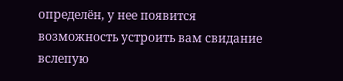определён, у нее появится возможность устроить вам свидание вслепую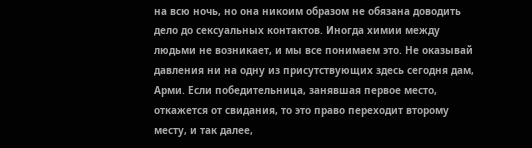на всю ночь, но она никоим образом не обязана доводить дело до сексуальных контактов. Иногда химии между людьми не возникает, и мы все понимаем это. Не оказывай давления ни на одну из присутствующих здесь сегодня дам, Арми. Если победительница, занявшая первое место, откажется от свидания, то это право переходит второму месту, и так далее,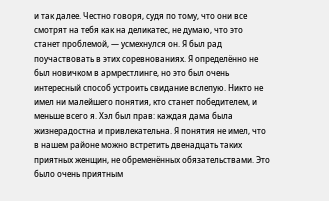и так далее. Честно говоря, судя по тому, что они все смотрят на тебя как на деликатес, не думаю, что это станет проблемой, — усмехнулся он. Я был рад поучаствовать в этих соревнованиях. Я определённо не был новичком в армрестлинге, но это был очень интересный способ устроить свидание вслепую. Никто не имел ни малейшего понятия, кто станет победителем, и меньше всего я. Хэл был прав: каждая дама была жизнерадостна и привлекательна. Я понятия не имел, что в нашем районе можно встретить двенадцать таких приятных женщин, не обременённых обязательствами. Это было очень приятным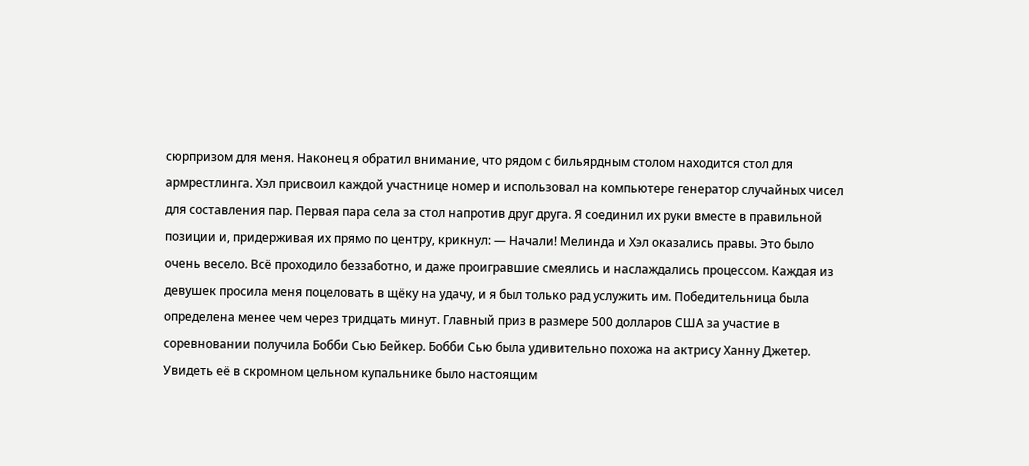сюрпризом для меня. Наконец я обратил внимание, что рядом с бильярдным столом находится стол для армрестлинга. Хэл присвоил каждой участнице номер и использовал на компьютере генератор случайных чисел для составления пар. Первая пара села за стол напротив друг друга. Я соединил их руки вместе в правильной позиции и, придерживая их прямо по центру, крикнул: — Начали! Мелинда и Хэл оказались правы. Это было очень весело. Всё проходило беззаботно, и даже проигравшие смеялись и наслаждались процессом. Каждая из девушек просила меня поцеловать в щёку на удачу, и я был только рад услужить им. Победительница была определена менее чем через тридцать минут. Главный приз в размере 500 долларов США за участие в соревновании получила Бобби Сью Бейкер. Бобби Сью была удивительно похожа на актрису Ханну Джетер. Увидеть её в скромном цельном купальнике было настоящим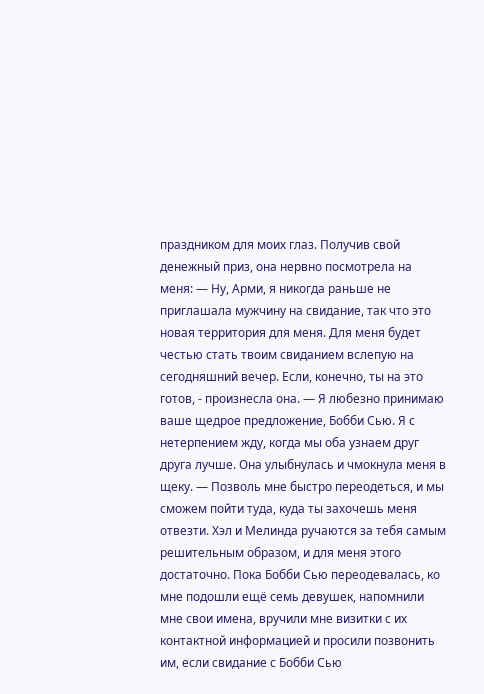праздником для моих глаз. Получив свой денежный приз, она нервно посмотрела на меня: — Ну, Арми, я никогда раньше не приглашала мужчину на свидание, так что это новая территория для меня. Для меня будет честью стать твоим свиданием вслепую на сегодняшний вечер. Если, конечно, ты на это готов, - произнесла она. — Я любезно принимаю ваше щедрое предложение, Бобби Сью. Я с нетерпением жду, когда мы оба узнаем друг друга лучше. Она улыбнулась и чмокнула меня в щеку. — Позволь мне быстро переодеться, и мы сможем пойти туда, куда ты захочешь меня отвезти. Хэл и Мелинда ручаются за тебя самым решительным образом, и для меня этого достаточно. Пока Бобби Сью переодевалась, ко мне подошли ещё семь девушек, напомнили мне свои имена, вручили мне визитки с их контактной информацией и просили позвонить им, если свидание с Бобби Сью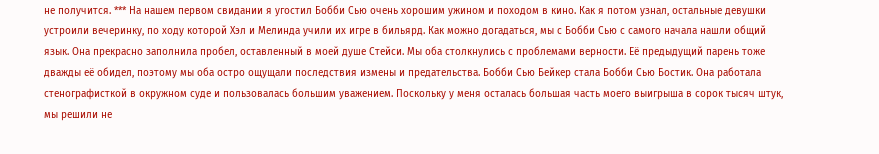не получится. *** На нашем первом свидании я угостил Бобби Сью очень хорошим ужином и походом в кино. Как я потом узнал, остальные девушки устроили вечеринку, по ходу которой Хэл и Мелинда учили их игре в бильярд. Как можно догадаться, мы с Бобби Сью с самого начала нашли общий язык. Она прекрасно заполнила пробел, оставленный в моей душе Стейси. Мы оба столкнулись с проблемами верности. Её предыдущий парень тоже дважды её обидел, поэтому мы оба остро ощущали последствия измены и предательства. Бобби Сью Бейкер стала Бобби Сью Бостик. Она работала стенографисткой в окружном суде и пользовалась большим уважением. Поскольку у меня осталась большая часть моего выигрыша в сорок тысяч штук, мы решили не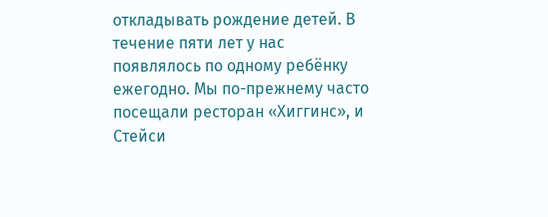откладывать рождение детей. В течение пяти лет у нас появлялось по одному ребёнку ежегодно. Мы по-прежнему часто посещали ресторан «Хиггинс», и Стейси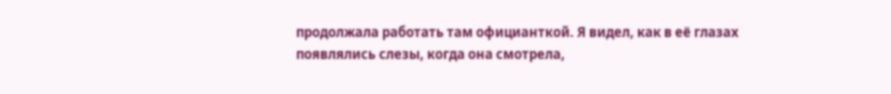продолжала работать там официанткой. Я видел, как в её глазах появлялись слезы, когда она смотрела,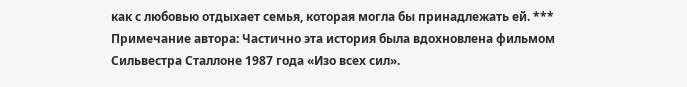как с любовью отдыхает семья, которая могла бы принадлежать ей. *** Примечание автора: Частично эта история была вдохновлена фильмом Сильвестра Сталлоне 1987 года «Изо всех сил».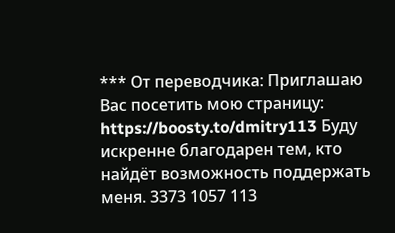*** От переводчика: Приглашаю Вас посетить мою страницу: https://boosty.to/dmitry113 Буду искренне благодарен тем, кто найдёт возможность поддержать меня. 3373 1057 113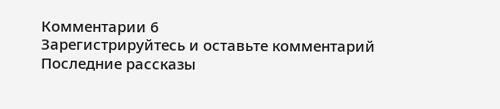Комментарии 6
Зарегистрируйтесь и оставьте комментарий
Последние рассказы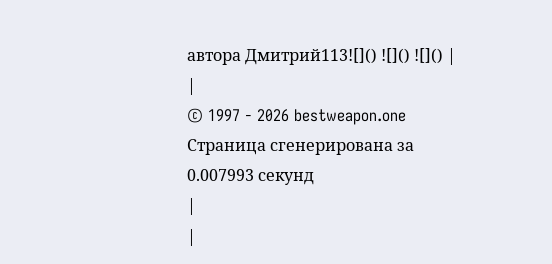автора Дмитрий113![]() ![]() ![]() |
|
© 1997 - 2026 bestweapon.one
Страница сгенерирована за 0.007993 секунд
|
|